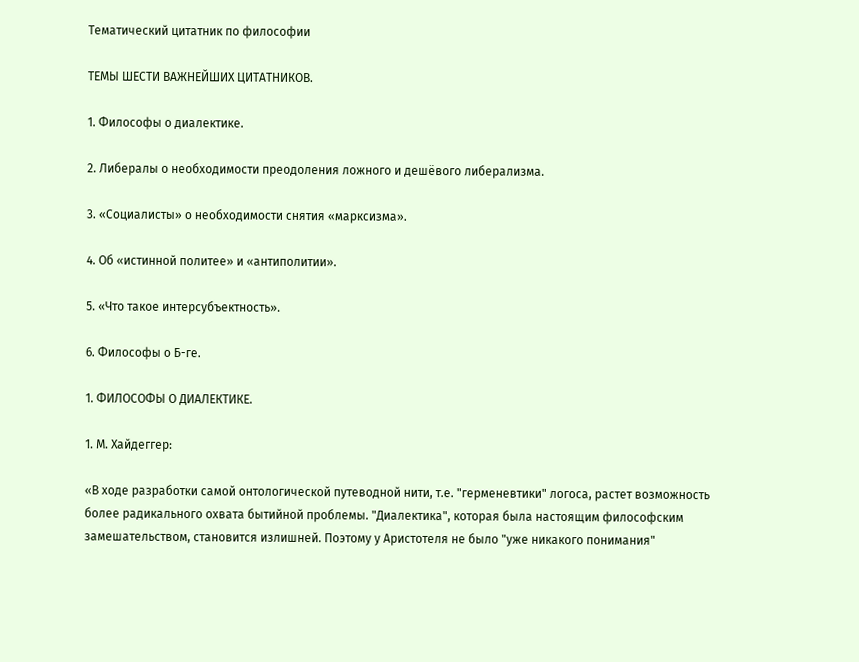Тематический цитатник по философии

ТЕМЫ ШЕСТИ ВАЖНЕЙШИХ ЦИТАТНИКОВ.

1. Философы о диалектике.

2. Либералы о необходимости преодоления ложного и дешёвого либерализма.

3. «Социалисты» о необходимости снятия «марксизма».

4. Об «истинной политее» и «антиполитии».

5. «Что такое интерсубъектность».

6. Философы о Б-ге.

1. ФИЛОСОФЫ О ДИАЛЕКТИКЕ.

1. М. Хайдеггер:

«В ходе разработки самой онтологической путеводной нити, т.е. "герменевтики" логоса, растет возможность более радикального охвата бытийной проблемы. "Диалектика", которая была настоящим философским замешательством, становится излишней. Поэтому у Аристотеля не было "уже никакого понимания"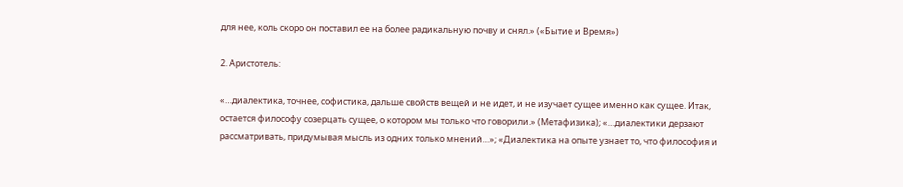для нее, коль скоро он поставил ее на более радикальную почву и снял.» («Бытие и Время»)

2. Аристотель:

«…диалектика, точнее, софистика, дальше свойств вещей и не идет, и не изучает сущее именно как сущее. Итак, остается философу созерцать сущее, о котором мы только что говорили.» (Метафизика); «…диалектики дерзают рассматривать, придумывая мысль из одних только мнений…»; «Диалектика на опыте узнает то, что философия и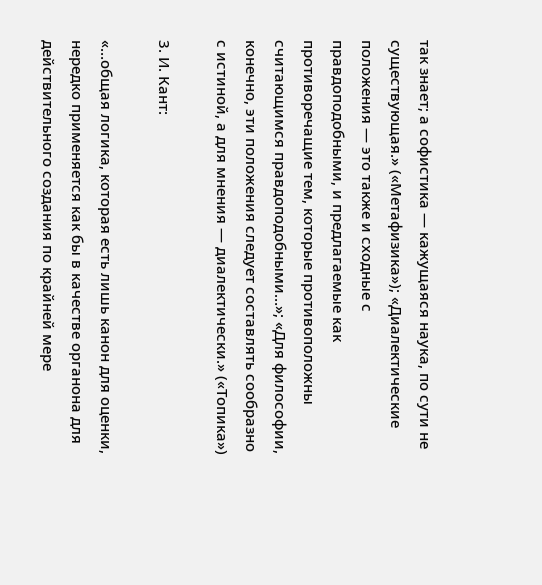так знает; а софистика — кажущаяся наука, по сути не существующая.» («Метафизика»); «Диалектические положения — это также и сходные с правдоподобными, и предлагаемые как противоречащие тем, которые противоположны считающимся правдоподобными…»; «Для философии, конечно, эти положения следует составлять сообразно с истиной, а для мнения — диалектически.» («Топика»)

3. И. Кант:

«…общая логика, которая есть лишь канон для оценки, нередко применяется как бы в качестве органона для действительного создания по крайней мере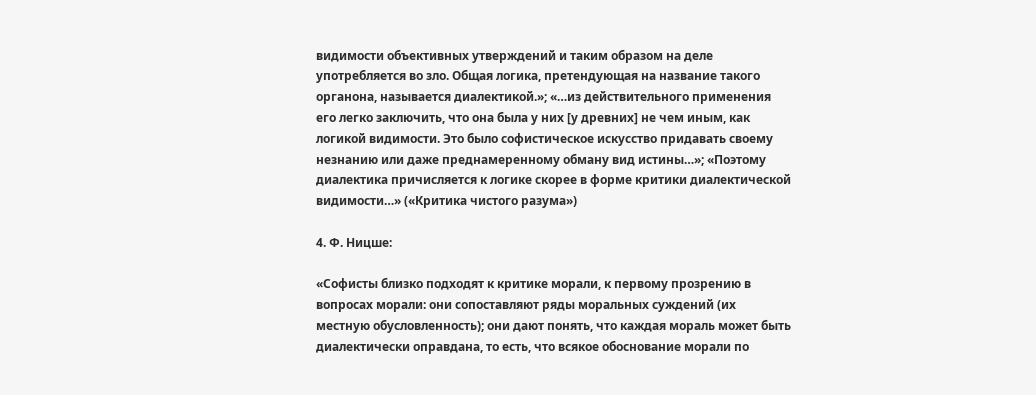видимости объективных утверждений и таким образом на деле употребляется во зло. Общая логика, претендующая на название такого органона, называется диалектикой.»; «…из действительного применения его легко заключить, что она была у них [у древних] не чем иным, как логикой видимости. Это было софистическое искусство придавать своему незнанию или даже преднамеренному обману вид истины…»; «Поэтому диалектика причисляется к логике скорее в форме критики диалектической видимости…» («Критика чистого разума»)

4. Ф. Ницше:

«Софисты близко подходят к критике морали, к первому прозрению в вопросах морали: они сопоставляют ряды моральных суждений (их местную обусловленность); они дают понять, что каждая мораль может быть диалектически оправдана, то есть, что всякое обоснование морали по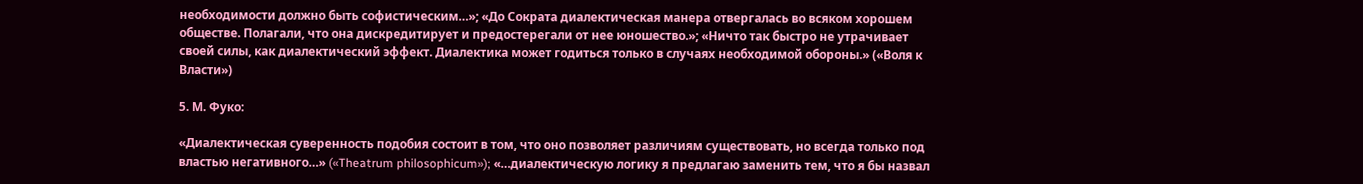необходимости должно быть софистическим…»; «До Сократа диалектическая манера отвергалась во всяком хорошем обществе. Полагали, что она дискредитирует и предостерегали от нее юношество.»; «Ничто так быстро не утрачивает своей силы, как диалектический эффект. Диалектика может годиться только в случаях необходимой обороны.» («Воля к Власти»)

5. М. Фуко:

«Диалектическая суверенность подобия состоит в том, что оно позволяет различиям существовать, но всегда только под властью негативного…» («Theatrum philosophicum»); «…диалектическую логику я предлагаю заменить тем, что я бы назвал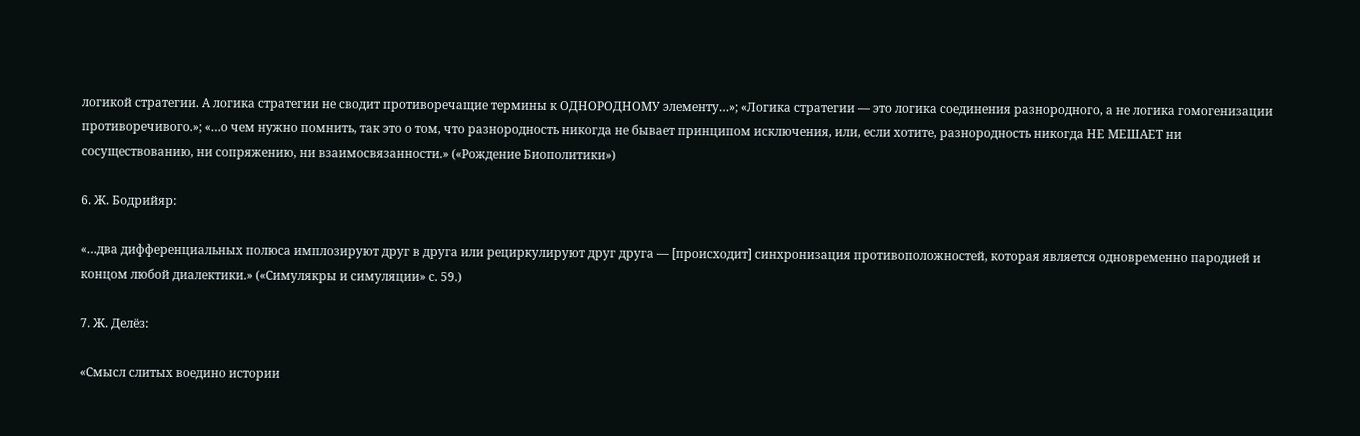логикой стратегии. А логика стратегии не сводит противоречащие термины к ОДНОРОДНОМУ элементу…»; «Логика стратегии — это логика соединения разнородного, а не логика гомогенизации противоречивого.»; «…о чем нужно помнить, так это о том, что разнородность никогда не бывает принципом исключения, или, если хотите, разнородность никогда НЕ МЕШАЕТ ни сосуществованию, ни сопряжению, ни взаимосвязанности.» («Рождение Биополитики»)

6. Ж. Бодрийяр:

«…два дифференциальных полюса имплозируют друг в друга или рециркулируют друг друга — [происходит] синхронизация противоположностей, которая является одновременно пародией и концом любой диалектики.» («Симулякры и симуляции» с. 59.)

7. Ж. Делёз:

«Смысл слитых воедино истории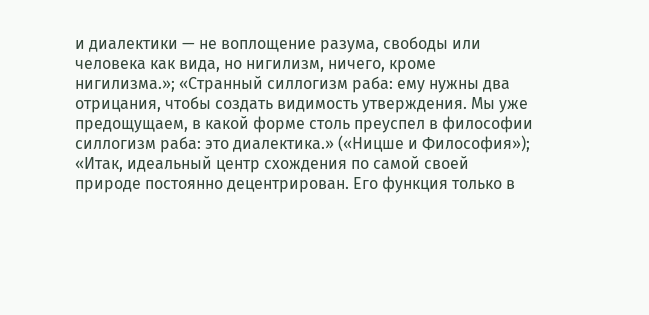и диалектики — не воплощение разума, свободы или человека как вида, но нигилизм, ничего, кроме нигилизма.»; «Странный силлогизм раба: ему нужны два отрицания, чтобы создать видимость утверждения. Мы уже предощущаем, в какой форме столь преуспел в философии силлогизм раба: это диалектика.» («Ницше и Философия»); «Итак, идеальный центр схождения по самой своей природе постоянно децентрирован. Его функция только в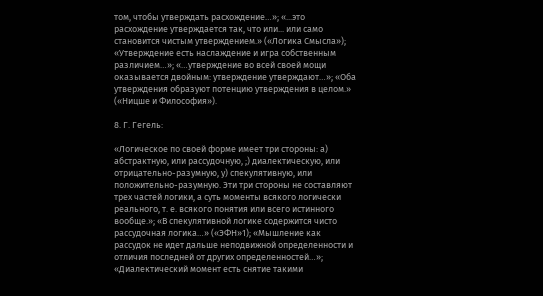том, чтобы утверждать расхождение…»; «...это расхождение утверждается так, что или... или само становится чистым утверждением.» («Логика Смысла»); «Утверждение есть наслаждение и игра собственным различием…»; «…утверждение во всей своей мощи оказывается двойным: утверждение утверждают…»; «Оба утверждения образуют потенцию утверждения в целом.» («Ницше и Философия»).

8. Г. Гегель:

«Логическое по своей форме имеет три стороны: а) абстрактную, или рассудочную, ;) диалектическую, или отрицательно-разумную, у) спекулятивную, или положительно-разумную. Эти три стороны не составляют трех частей логики, а суть моменты всякого логически реального, т. е. всякого понятия или всего истинного вообще.»; «В спекулятивной логике содержится чисто рассудочная логика…» («ЭФН»1); «Мышление как рассудок не идет дальше неподвижной определенности и отличия последней от других определенностей…»; «Диалектический момент есть снятие такими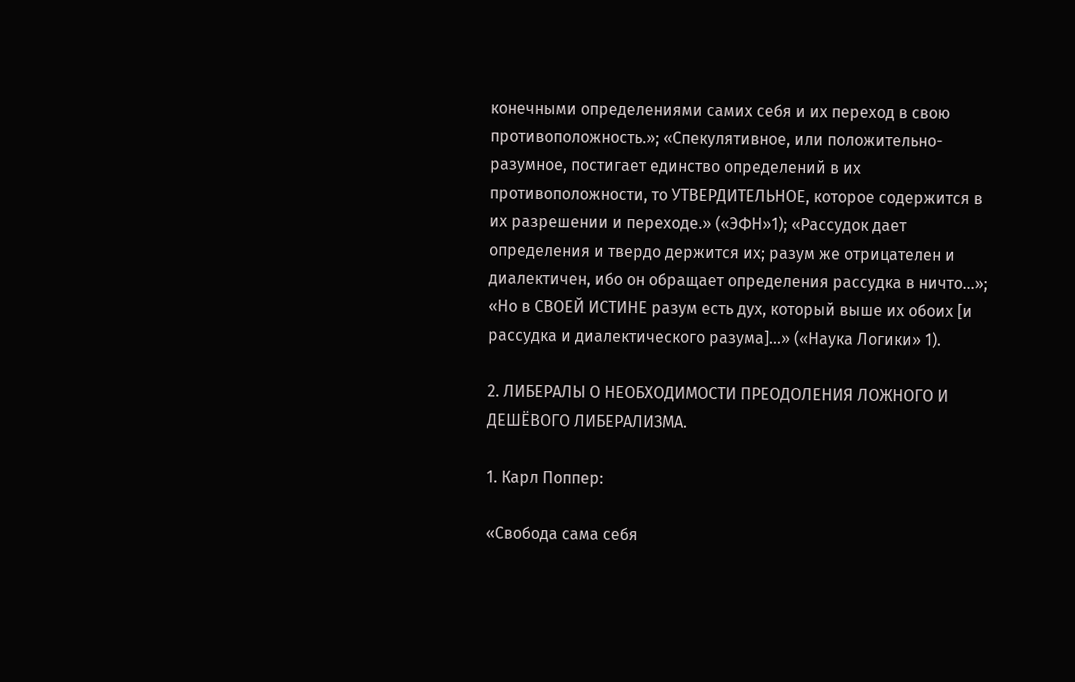конечными определениями самих себя и их переход в свою противоположность.»; «Спекулятивное, или положительно-разумное, постигает единство определений в их противоположности, то УТВЕРДИТЕЛЬНОЕ, которое содержится в их разрешении и переходе.» («ЭФН»1); «Рассудок дает определения и твердо держится их; разум же отрицателен и диалектичен, ибо он обращает определения рассудка в ничто...»; «Но в СВОЕЙ ИСТИНЕ разум есть дух, который выше их обоих [и рассудка и диалектического разума]...» («Наука Логики» 1).

2. ЛИБЕРАЛЫ О НЕОБХОДИМОСТИ ПРЕОДОЛЕНИЯ ЛОЖНОГО И ДЕШЁВОГО ЛИБЕРАЛИЗМА.

1. Карл Поппер:

«Свобода сама себя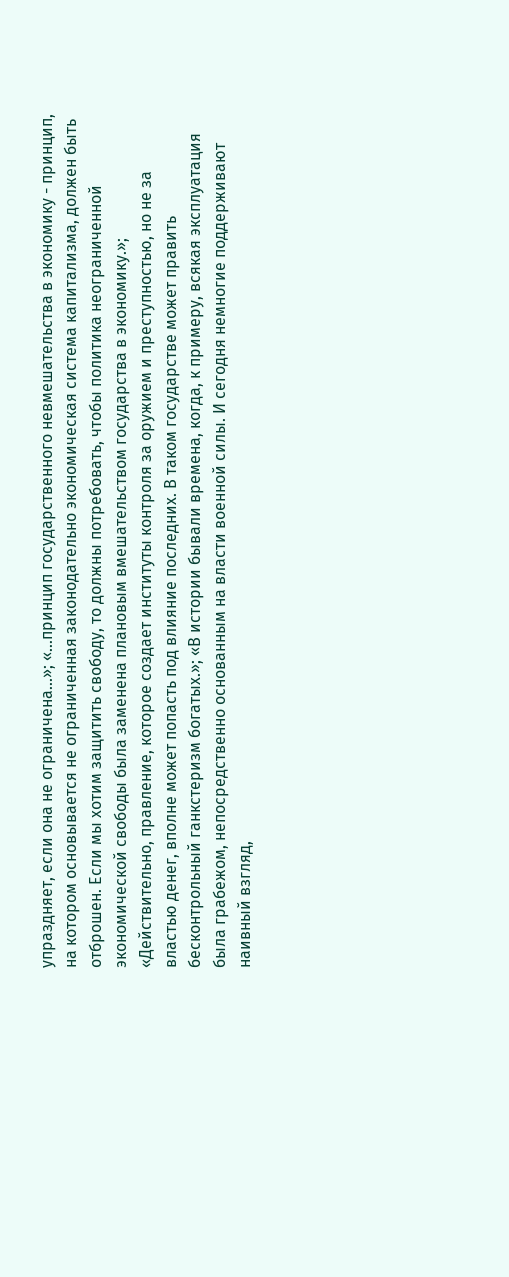упраздняет, если она не ограничена...»; «…принцип государственного невмешательства в экономику - принцип, на котором основывается не ограниченная законодательно экономическая система капитализма, должен быть отброшен. Если мы хотим защитить свободу, то должны потребовать, чтобы политика неограниченной экономической свободы была заменена плановым вмешательством государства в экономику.»; «Действительно, правление, которое создает институты контроля за оружием и преступностью, но не за властью денег, вполне может попасть под влияние последних. В таком государстве может править бесконтрольный ганкстеризм богатых.»; «В истории бывали времена, когда, к примеру, всякая эксплуатация была грабежом, непосредственно основанным на власти военной силы. И сегодня немногие поддерживают наивный взгляд,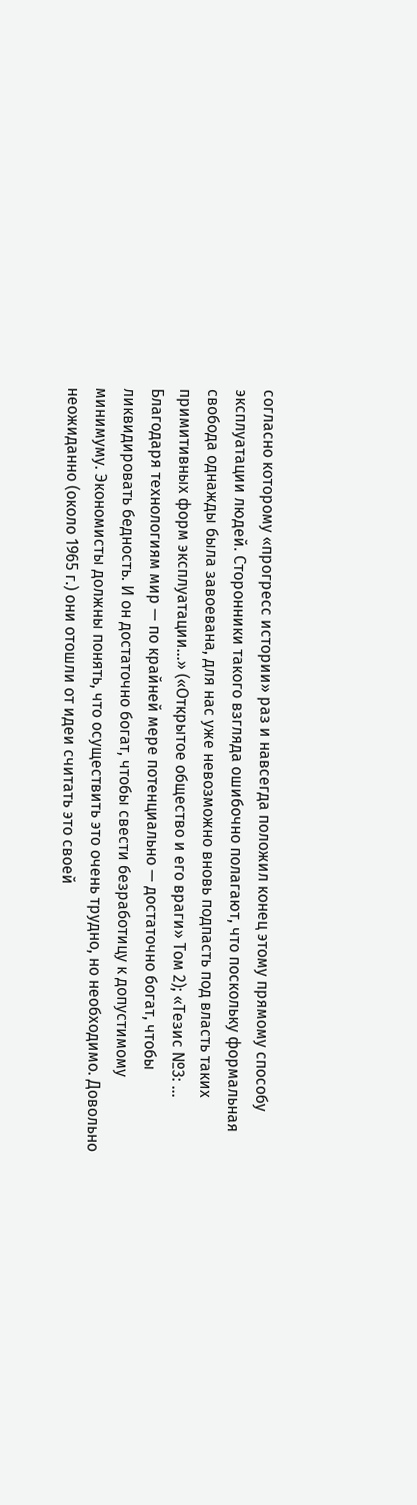согласно которому «прогресс истории» раз и навсегда положил конец этому прямому способу эксплуатации людей. Сторонники такого взгляда ошибочно полагают, что поскольку формальная свобода однажды была завоевана, для нас уже невозможно вновь подпасть под власть таких примитивных форм эксплуатации...» («Открытое общество и его враги» Том 2); «Тезис №3: ... Благодаря технологиям мир — по крайней мере потенциально — достаточно богат, чтобы ликвидировать бедность. И он достаточно богат, чтобы свести безработицу к допустимому минимуму. Экономисты должны понять, что осуществить это очень трудно, но необходимо. Довольно неожиданно (около 1965 г.) они отошли от идеи считать это своей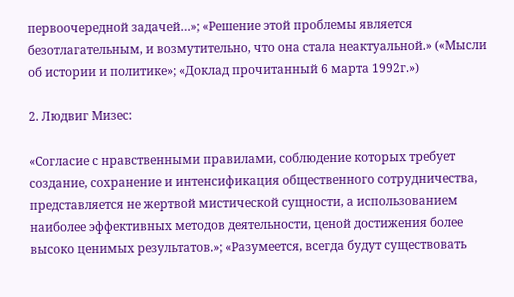первоочередной задачей…»; «Решение этой проблемы является безотлагательным, и возмутительно, что она стала неактуальной.» («Мысли об истории и политике»; «Доклад прочитанный 6 марта 1992г.»)

2. Людвиг Мизес:

«Согласие с нравственными правилами, соблюдение которых требует создание, сохранение и интенсификация общественного сотрудничества, представляется не жертвой мистической сущности, а использованием наиболее эффективных методов деятельности, ценой достижения более высоко ценимых результатов.»; «Разумеется, всегда будут существовать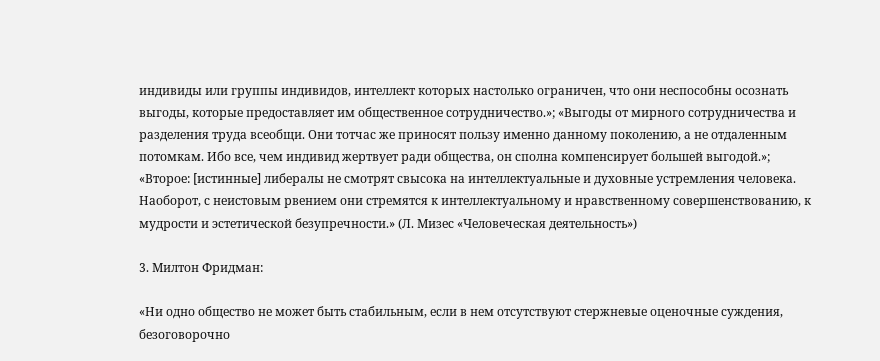индивиды или группы индивидов, интеллект которых настолько ограничен, что они неспособны осознать выгоды, которые предоставляет им общественное сотрудничество.»; «Выгоды от мирного сотрудничества и разделения труда всеобщи. Они тотчас же приносят пользу именно данному поколению, а не отдаленным потомкам. Ибо все, чем индивид жертвует ради общества, он сполна компенсирует большей выгодой.»; «Второе: [истинные] либералы не смотрят свысока на интеллектуальные и духовные устремления человека. Наоборот, с неистовым рвением они стремятся к интеллектуальному и нравственному совершенствованию, к мудрости и эстетической безупречности.» (Л. Мизес «Человеческая деятельность»)

3. Милтон Фридман:

«Ни одно общество не может быть стабильным, если в нем отсутствуют стержневые оценочные суждения, безоговорочно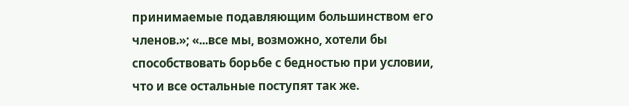принимаемые подавляющим большинством его членов.»; «...все мы, возможно, хотели бы способствовать борьбе с бедностью при условии, что и все остальные поступят так же.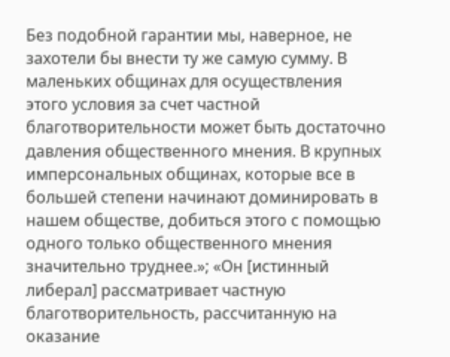Без подобной гарантии мы, наверное, не захотели бы внести ту же самую сумму. В маленьких общинах для осуществления этого условия за счет частной благотворительности может быть достаточно давления общественного мнения. В крупных имперсональных общинах, которые все в большей степени начинают доминировать в нашем обществе, добиться этого с помощью одного только общественного мнения значительно труднее.»; «Он [истинный либерал] рассматривает частную благотворительность, рассчитанную на оказание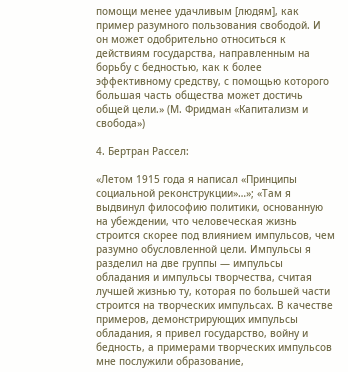помощи менее удачливым [людям], как пример разумного пользования свободой. И он может одобрительно относиться к действиям государства, направленным на борьбу с бедностью, как к более эффективному средству, с помощью которого большая часть общества может достичь общей цели.» (М. Фридман «Капитализм и свобода»)

4. Бертран Рассел:

«Летом 1915 года я написал «Принципы социальной реконструкции»…»; «Там я выдвинул философию политики, основанную на убеждении, что человеческая жизнь строится скорее под влиянием импульсов, чем разумно обусловленной цели. Импульсы я разделил на две группы — импульсы обладания и импульсы творчества, считая лучшей жизнью ту, которая по большей части строится на творческих импульсах. В качестве примеров, демонстрирующих импульсы обладания, я привел государство, войну и бедность, а примерами творческих импульсов мне послужили образование,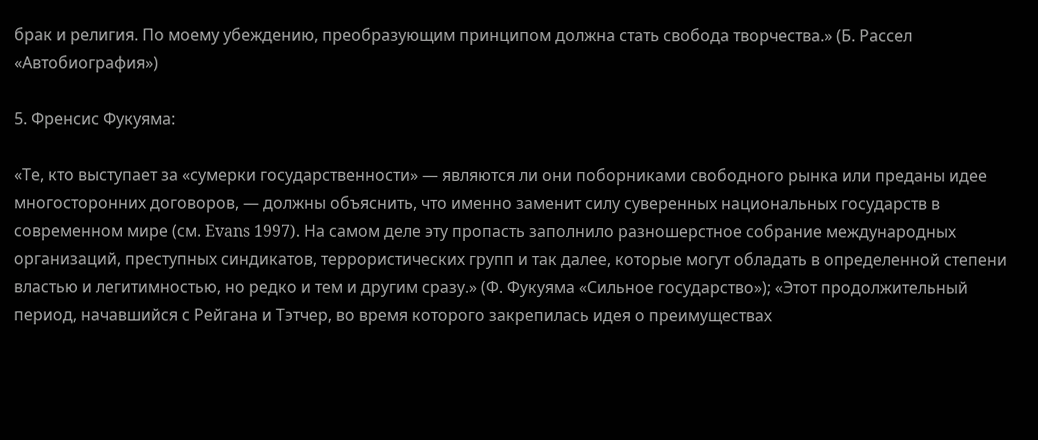брак и религия. По моему убеждению, преобразующим принципом должна стать свобода творчества.» (Б. Рассел «Автобиография»)

5. Френсис Фукуяма:

«Те, кто выступает за «сумерки государственности» — являются ли они поборниками свободного рынка или преданы идее многосторонних договоров, — должны объяснить, что именно заменит силу суверенных национальных государств в современном мире (см. Evans 1997). На самом деле эту пропасть заполнило разношерстное собрание международных организаций, преступных синдикатов, террористических групп и так далее, которые могут обладать в определенной степени властью и легитимностью, но редко и тем и другим сразу.» (Ф. Фукуяма «Сильное государство»); «Этот продолжительный период, начавшийся с Рейгана и Тэтчер, во время которого закрепилась идея о преимуществах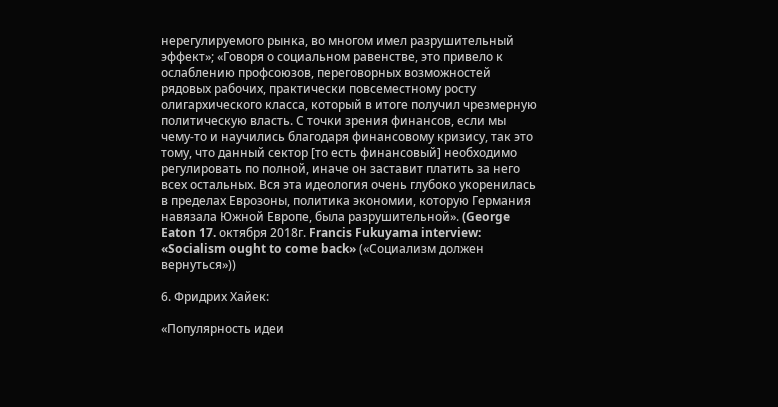нерегулируемого рынка, во многом имел разрушительный эффект»; «Говоря о социальном равенстве, это привело к ослаблению профсоюзов, переговорных возможностей рядовых рабочих, практически повсеместному росту олигархического класса, который в итоге получил чрезмерную политическую власть. С точки зрения финансов, если мы чему-то и научились благодаря финансовому кризису, так это тому, что данный сектор [то есть финансовый] необходимо регулировать по полной, иначе он заставит платить за него всех остальных. Вся эта идеология очень глубоко укоренилась в пределах Еврозоны, политика экономии, которую Германия навязала Южной Европе, была разрушительной». (George Eaton 17. октября 2018г. Francis Fukuyama interview: «Socialism ought to come back» («Социализм должен вернуться»))

6. Фридрих Хайек:

«Популярность идеи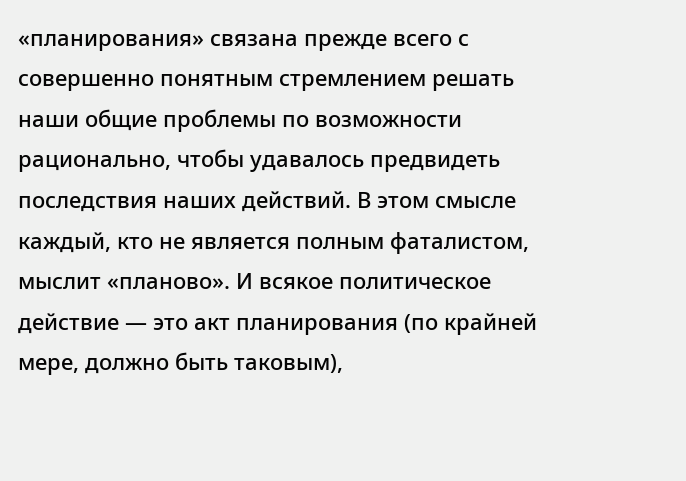«планирования» связана прежде всего с совершенно понятным стремлением решать наши общие проблемы по возможности рационально, чтобы удавалось предвидеть последствия наших действий. В этом смысле каждый, кто не является полным фаталистом, мыслит «планово». И всякое политическое действие — это акт планирования (по крайней мере, должно быть таковым),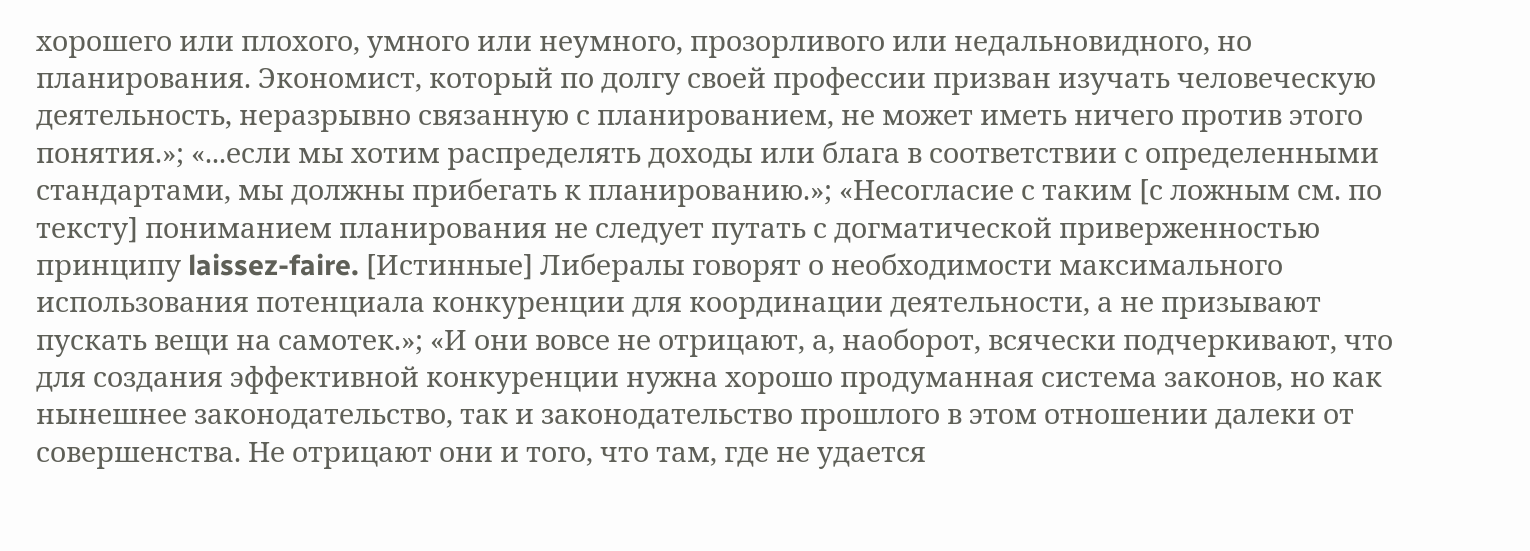хорошего или плохого, умного или неумного, прозорливого или недальновидного, но планирования. Экономист, который по долгу своей профессии призван изучать человеческую деятельность, неразрывно связанную с планированием, не может иметь ничего против этого понятия.»; «...если мы хотим распределять доходы или блага в соответствии с определенными стандартами, мы должны прибегать к планированию.»; «Несогласие с таким [с ложным см. по тексту] пониманием планирования не следует путать с догматической приверженностью принципу laissez-faire. [Истинные] Либералы говорят о необходимости максимального использования потенциала конкуренции для координации деятельности, а не призывают пускать вещи на самотек.»; «И они вовсе не отрицают, а, наоборот, всячески подчеркивают, что для создания эффективной конкуренции нужна хорошо продуманная система законов, но как нынешнее законодательство, так и законодательство прошлого в этом отношении далеки от совершенства. Не отрицают они и того, что там, где не удается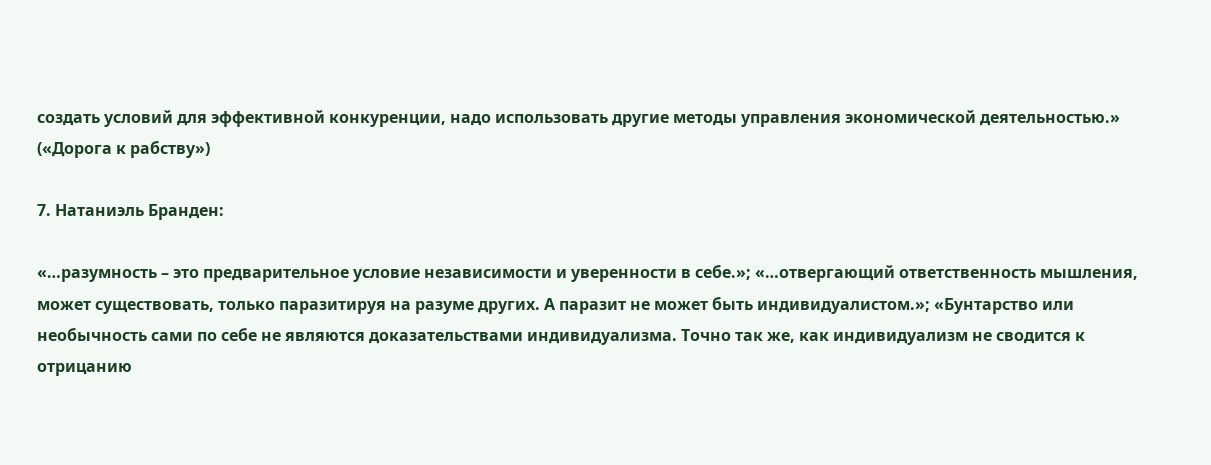создать условий для эффективной конкуренции, надо использовать другие методы управления экономической деятельностью.» («Дорога к рабству»)

7. Натаниэль Бранден:

«…разумность – это предварительное условие независимости и уверенности в себе.»; «…отвергающий ответственность мышления, может существовать, только паразитируя на разуме других. А паразит не может быть индивидуалистом.»; «Бунтарство или необычность сами по себе не являются доказательствами индивидуализма. Точно так же, как индивидуализм не сводится к отрицанию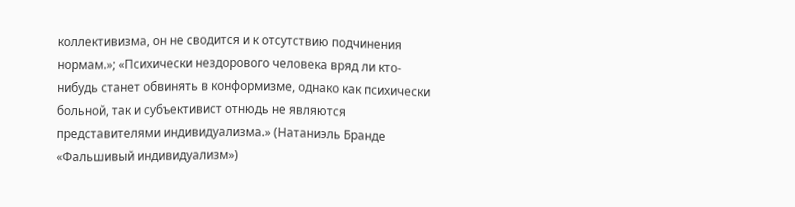коллективизма, он не сводится и к отсутствию подчинения нормам.»; «Психически нездорового человека вряд ли кто-нибудь станет обвинять в конформизме, однако как психически больной, так и субъективист отнюдь не являются представителями индивидуализма.» (Натаниэль Бранде «Фальшивый индивидуализм»)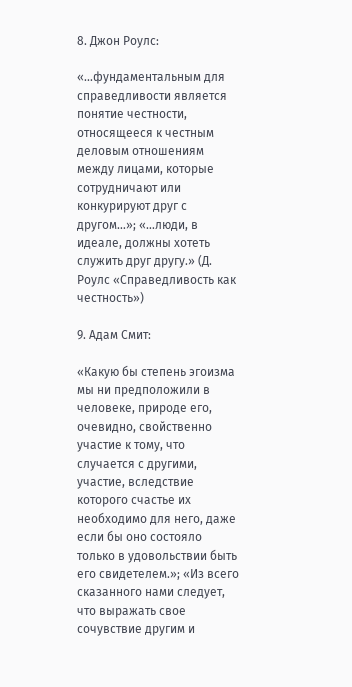8. Джон Роулс:

«...фундаментальным для справедливости является понятие честности, относящееся к честным деловым отношениям между лицами, которые сотрудничают или конкурируют друг с другом…»; «…люди, в идеале, должны хотеть служить друг другу.» (Д. Роулс «Справедливость как честность»)

9. Адам Смит:

«Какую бы степень эгоизма мы ни предположили в человеке, природе его, очевидно, свойственно участие к тому, что случается с другими, участие, вследствие которого счастье их необходимо для него, даже если бы оно состояло только в удовольствии быть его свидетелем.»; «Из всего сказанного нами следует, что выражать свое сочувствие другим и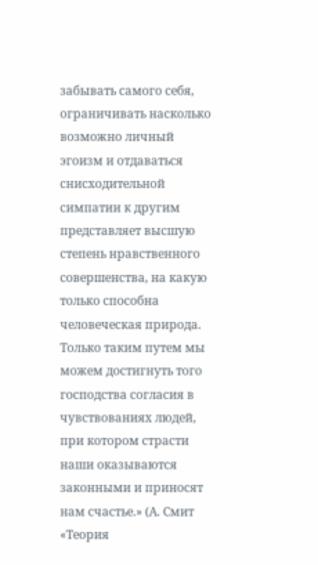забывать самого себя, ограничивать насколько возможно личный эгоизм и отдаваться снисходительной симпатии к другим представляет высшую степень нравственного совершенства, на какую только способна человеческая природа. Только таким путем мы можем достигнуть того господства согласия в чувствованиях людей, при котором страсти наши оказываются законными и приносят нам счастье.» (А. Смит «Теория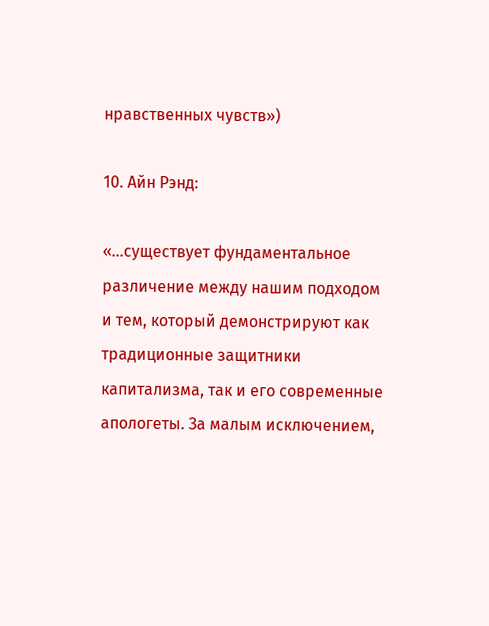нравственных чувств»)

10. Айн Рэнд:

«…существует фундаментальное различение между нашим подходом и тем, который демонстрируют как традиционные защитники капитализма, так и его современные апологеты. За малым исключением,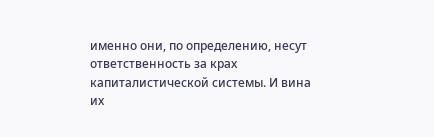именно они, по определению, несут ответственность за крах капиталистической системы. И вина их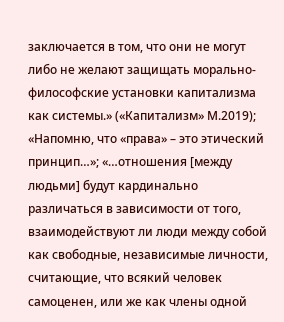заключается в том, что они не могут либо не желают защищать морально-философские установки капитализма как системы.» («Капитализм» М.2019); «Напомню, что «права» – это этический принцип…»; «…отношения [между людьми] будут кардинально различаться в зависимости от того, взаимодействуют ли люди между собой как свободные, независимые личности, считающие, что всякий человек самоценен, или же как члены одной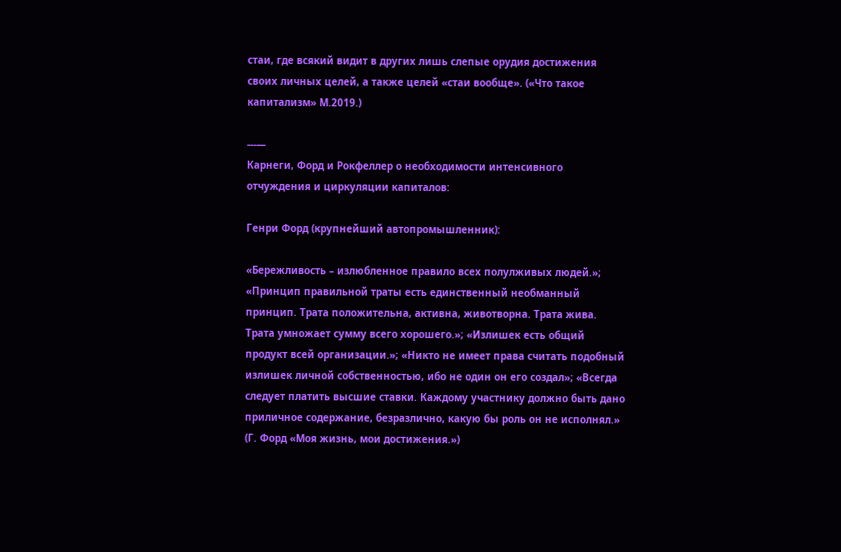стаи, где всякий видит в других лишь слепые орудия достижения своих личных целей, а также целей «стаи вообще». («Что такое капитализм» М.2019.)

---—
Карнеги, Форд и Рокфеллер о необходимости интенсивного отчуждения и циркуляции капиталов:

Генри Форд (крупнейший автопромышленник):

«Бережливость – излюбленное правило всех полулживых людей.»; «Принцип правильной траты есть единственный необманный принцип. Трата положительна, активна, животворна. Трата жива. Трата умножает сумму всего хорошего.»; «Излишек есть общий продукт всей организации.»; «Никто не имеет права считать подобный излишек личной собственностью, ибо не один он его создал»; «Всегда следует платить высшие ставки. Каждому участнику должно быть дано приличное содержание, безразлично, какую бы роль он не исполнял.» (Г. Форд «Моя жизнь, мои достижения.»)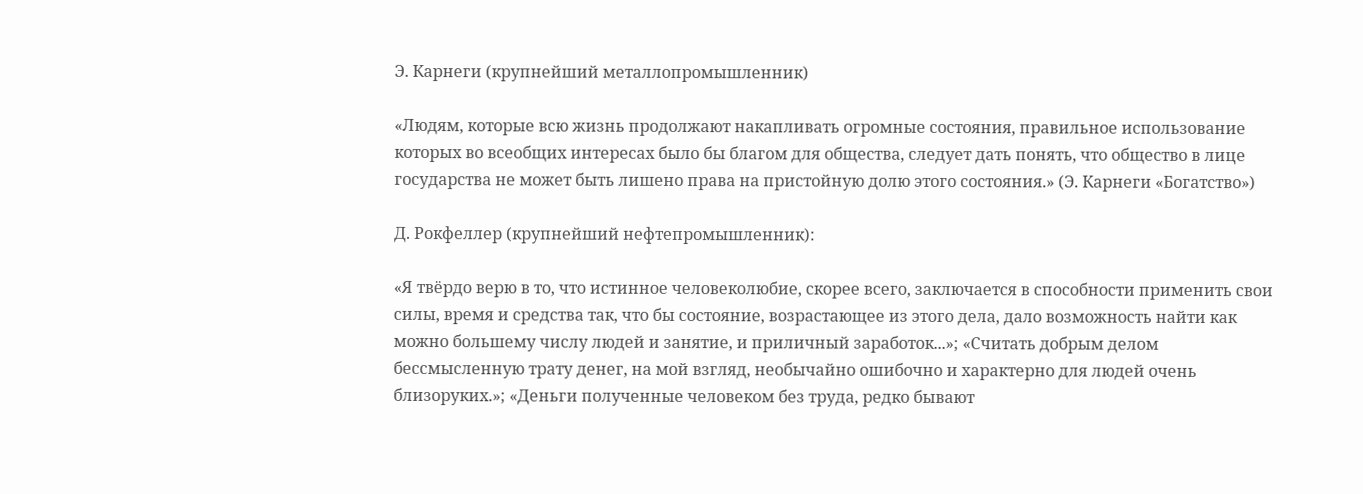Э. Карнеги (крупнейший металлопромышленник)

«Людям, которые всю жизнь продолжают накапливать огромные состояния, правильное использование которых во всеобщих интересах было бы благом для общества, следует дать понять, что общество в лице государства не может быть лишено права на пристойную долю этого состояния.» (Э. Карнеги «Богатство»)

Д. Рокфеллер (крупнейший нефтепромышленник):

«Я твёрдо верю в то, что истинное человеколюбие, скорее всего, заключается в способности применить свои силы, время и средства так, что бы состояние, возрастающее из этого дела, дало возможность найти как можно большему числу людей и занятие, и приличный заработок...»; «Считать добрым делом бессмысленную трату денег, на мой взгляд, необычайно ошибочно и характерно для людей очень близоруких.»; «Деньги полученные человеком без труда, редко бывают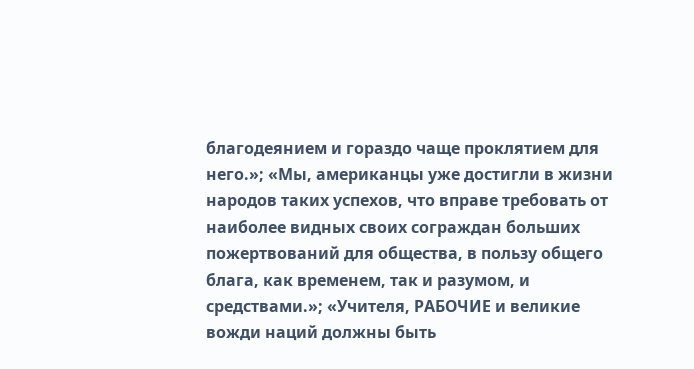благодеянием и гораздо чаще проклятием для него.»; «Мы, американцы уже достигли в жизни народов таких успехов, что вправе требовать от наиболее видных своих сограждан больших пожертвований для общества, в пользу общего блага, как временем, так и разумом, и средствами.»; «Учителя, РАБОЧИЕ и великие вожди наций должны быть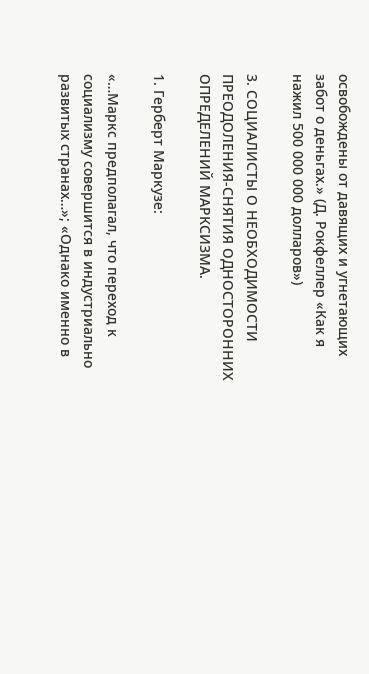освобождены от давящих и угнетающих забот о деньгах.» (Д. Рокфеллер «Как я нажил 500 000 000 долларов»)

3. СОЦИАЛИСТЫ О НЕОБХОДИМОСТИ ПРЕОДОЛЕНИЯ-СНЯТИЯ ОДНОСТОРОННИХ ОПРЕДЕЛЕНИЙ МАРКСИЗМА.

1. Герберт Маркузе:

«…Маркс предполагал, что переход к социализму совершится в индустриально развитых странах…»; «Однако именно в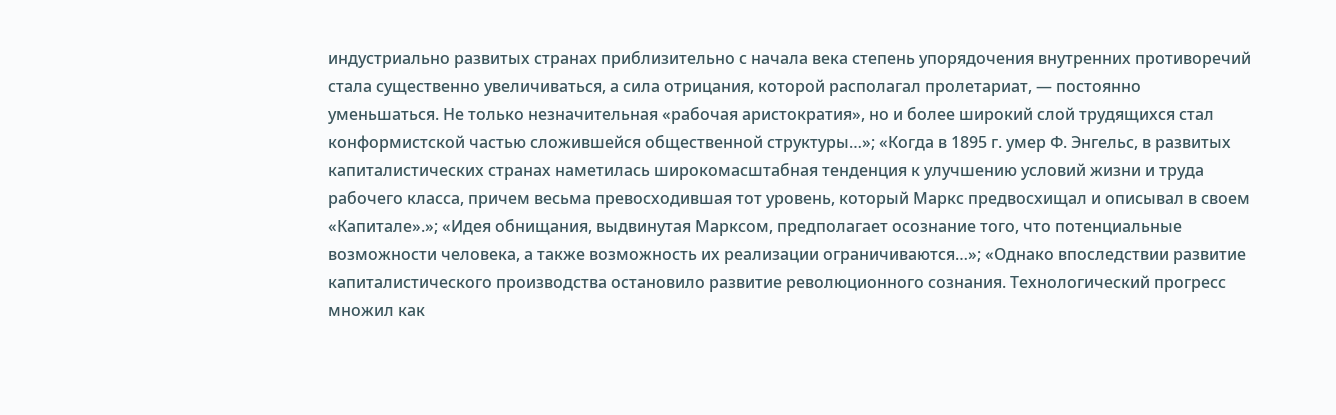индустриально развитых странах приблизительно с начала века степень упорядочения внутренних противоречий стала существенно увеличиваться, а сила отрицания, которой располагал пролетариат, — постоянно уменьшаться. Не только незначительная «рабочая аристократия», но и более широкий слой трудящихся стал конформистской частью сложившейся общественной структуры…»; «Когда в 1895 г. умер Ф. Энгельс, в развитых капиталистических странах наметилась широкомасштабная тенденция к улучшению условий жизни и труда рабочего класса, причем весьма превосходившая тот уровень, который Маркс предвосхищал и описывал в своем «Капитале».»; «Идея обнищания, выдвинутая Марксом, предполагает осознание того, что потенциальные возможности человека, а также возможность их реализации ограничиваются…»; «Однако впоследствии развитие капиталистического производства остановило развитие революционного сознания. Технологический прогресс множил как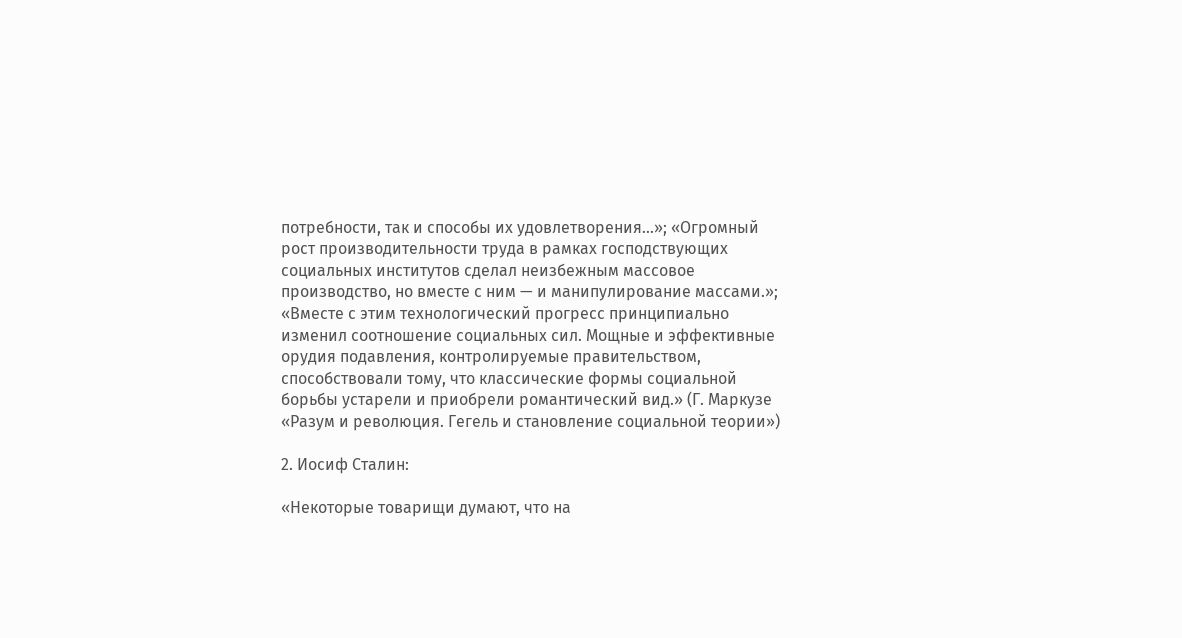потребности, так и способы их удовлетворения…»; «Огромный рост производительности труда в рамках господствующих социальных институтов сделал неизбежным массовое производство, но вместе с ним — и манипулирование массами.»; «Вместе с этим технологический прогресс принципиально изменил соотношение социальных сил. Мощные и эффективные орудия подавления, контролируемые правительством, способствовали тому, что классические формы социальной борьбы устарели и приобрели романтический вид.» (Г. Маркузе «Разум и революция. Гегель и становление социальной теории»)

2. Иосиф Сталин:

«Некоторые товарищи думают, что на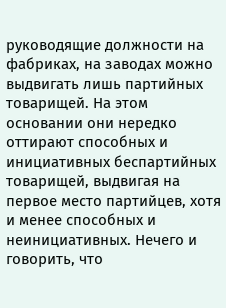руководящие должности на фабриках, на заводах можно выдвигать лишь партийных товарищей. На этом основании они нередко оттирают способных и инициативных беспартийных товарищей, выдвигая на первое место партийцев, хотя и менее способных и неинициативных. Нечего и говорить, что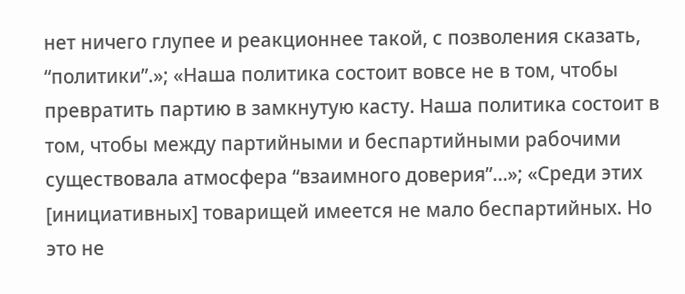нет ничего глупее и реакционнее такой, с позволения сказать, “политики”.»; «Наша политика состоит вовсе не в том, чтобы превратить партию в замкнутую касту. Наша политика состоит в том, чтобы между партийными и беспартийными рабочими существовала атмосфера “взаимного доверия”…»; «Среди этих [инициативных] товарищей имеется не мало беспартийных. Но это не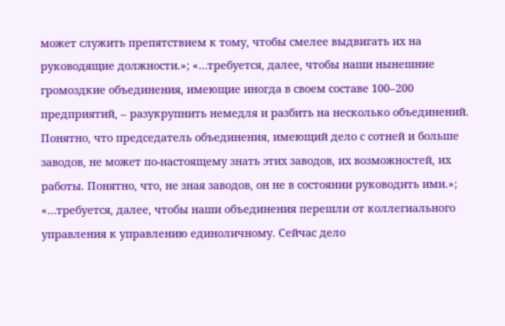может служить препятствием к тому, чтобы смелее выдвигать их на руководящие должности.»; «…требуется, далее, чтобы наши нынешние громоздкие объединения, имеющие иногда в своем составе 100–200 предприятий, – разукрупнить немедля и разбить на несколько объединений. Понятно, что председатель объединения, имеющий дело с сотней и больше заводов, не может по-настоящему знать этих заводов, их возможностей, их работы. Понятно, что, не зная заводов, он не в состоянии руководить ими.»; «…требуется, далее, чтобы наши объединения перешли от коллегиального управления к управлению единоличному. Сейчас дело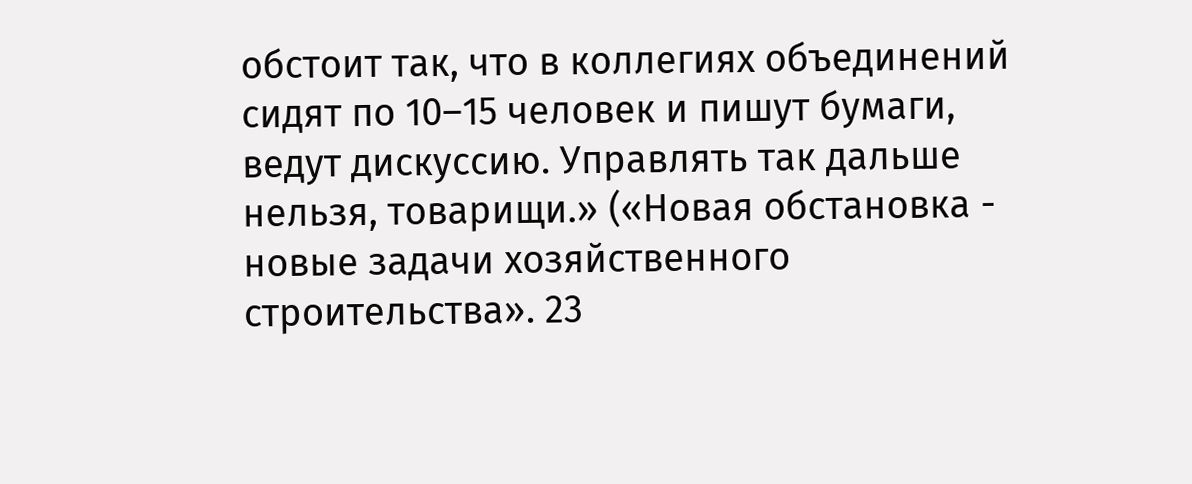обстоит так, что в коллегиях объединений сидят по 10–15 человек и пишут бумаги, ведут дискуссию. Управлять так дальше нельзя, товарищи.» («Новая обстановка - новые задачи хозяйственного строительства». 23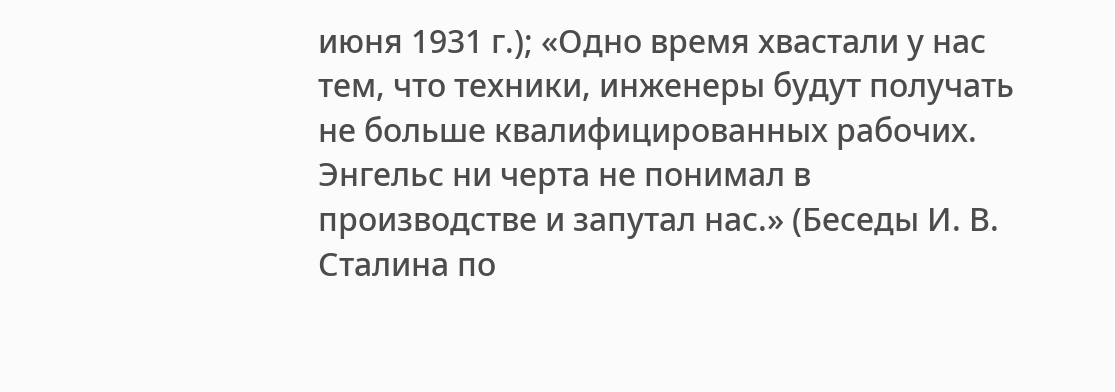июня 1931 г.); «Одно время хвастали у нас тем, что техники, инженеры будут получать не больше квалифицированных рабочих. Энгельс ни черта не понимал в производстве и запутал нас.» (Беседы И. В. Сталина по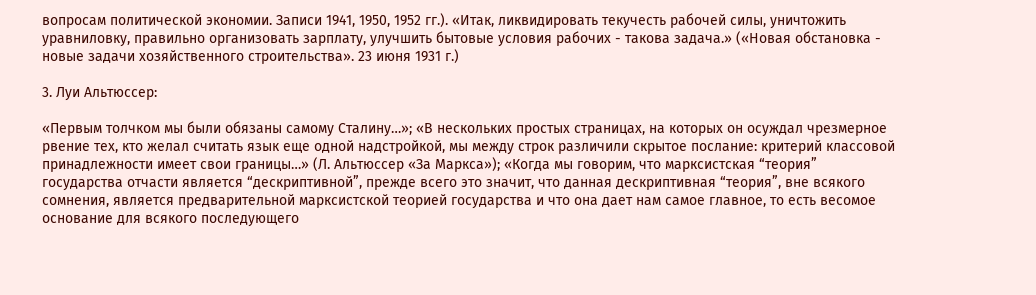вопросам политической экономии. Записи 1941, 1950, 1952 гг.). «Итак, ликвидировать текучесть рабочей силы, уничтожить уравниловку, правильно организовать зарплату, улучшить бытовые условия рабочих - такова задача.» («Новая обстановка - новые задачи хозяйственного строительства». 23 июня 1931 г.)

3. Луи Альтюссер:

«Первым толчком мы были обязаны самому Сталину…»; «В нескольких простых страницах, на которых он осуждал чрезмерное рвение тех, кто желал считать язык еще одной надстройкой, мы между строк различили скрытое послание: критерий классовой принадлежности имеет свои границы…» (Л. Альтюссер «За Маркса»); «Когда мы говорим, что марксистская “теория” государства отчасти является “дескриптивной”, прежде всего это значит, что данная дескриптивная “теория”, вне всякого сомнения, является предварительной марксистской теорией государства и что она дает нам самое главное, то есть весомое основание для всякого последующего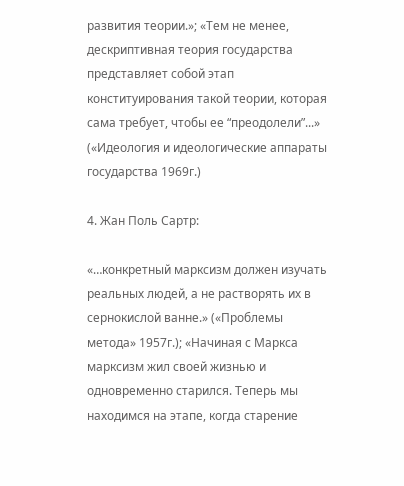развития теории.»; «Тем не менее, дескриптивная теория государства представляет собой этап конституирования такой теории, которая сама требует, чтобы ее “преодолели”...» («Идеология и идеологические аппараты государства 1969г.)

4. Жан Поль Сартр:

«…конкретный марксизм должен изучать реальных людей, а не растворять их в сернокислой ванне.» («Проблемы метода» 1957г.); «Начиная с Маркса марксизм жил своей жизнью и одновременно старился. Теперь мы находимся на этапе, когда старение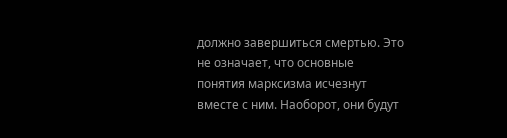должно завершиться смертью. Это не означает, что основные понятия марксизма исчезнут вместе с ним. Наоборот, они будут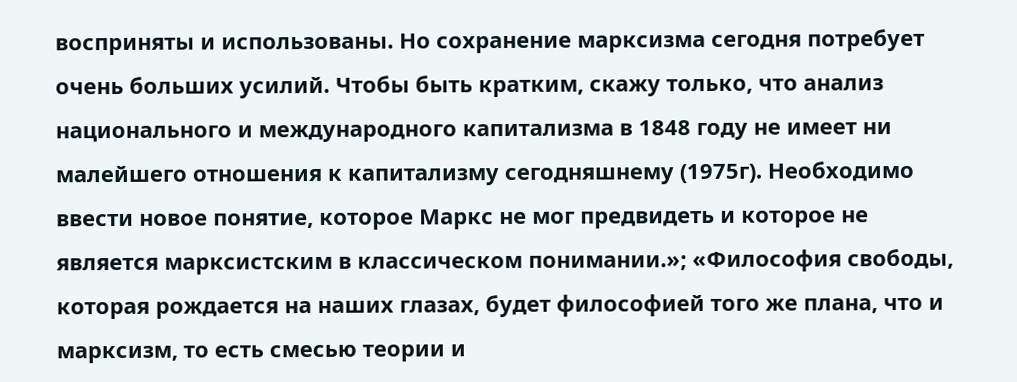восприняты и использованы. Но сохранение марксизма сегодня потребует очень больших усилий. Чтобы быть кратким, скажу только, что анализ национального и международного капитализма в 1848 году не имеет ни малейшего отношения к капитализму сегодняшнему (1975г). Необходимо ввести новое понятие, которое Маркс не мог предвидеть и которое не является марксистским в классическом понимании.»; «Философия свободы, которая рождается на наших глазах, будет философией того же плана, что и марксизм, то есть смесью теории и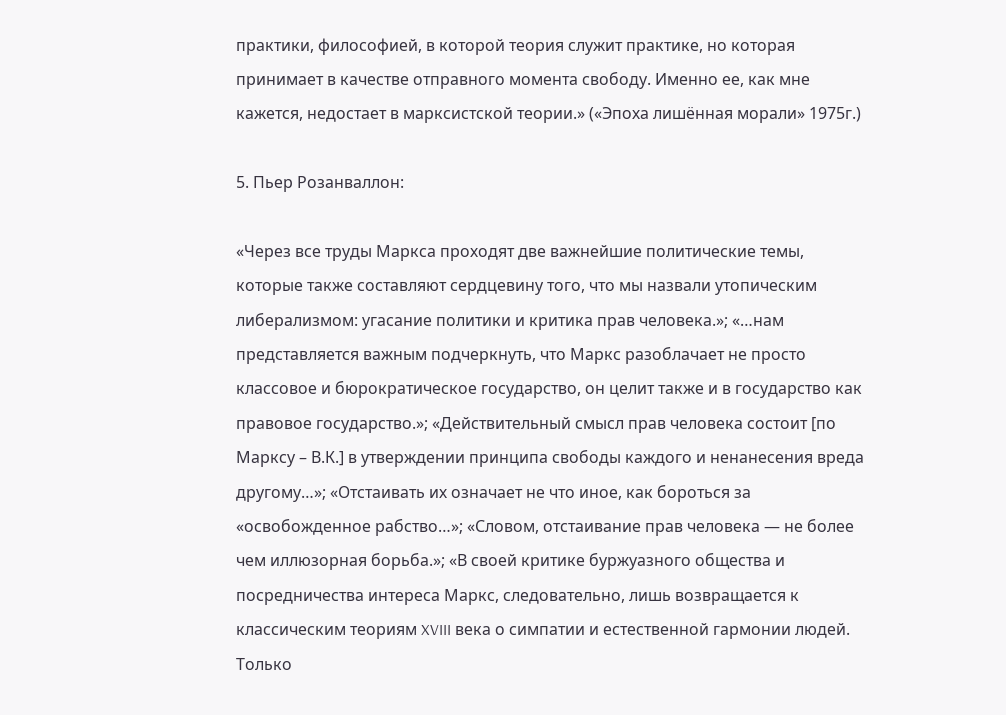практики, философией, в которой теория служит практике, но которая принимает в качестве отправного момента свободу. Именно ее, как мне кажется, недостает в марксистской теории.» («Эпоха лишённая морали» 1975г.)

5. Пьер Розанваллон:

«Через все труды Маркса проходят две важнейшие политические темы, которые также составляют сердцевину того, что мы назвали утопическим либерализмом: угасание политики и критика прав человека.»; «…нам представляется важным подчеркнуть, что Маркс разоблачает не просто классовое и бюрократическое государство, он целит также и в государство как правовое государство.»; «Действительный смысл прав человека состоит [по Марксу – В.К.] в утверждении принципа свободы каждого и ненанесения вреда другому…»; «Отстаивать их означает не что иное, как бороться за «освобожденное рабство…»; «Словом, отстаивание прав человека — не более чем иллюзорная борьба.»; «В своей критике буржуазного общества и посредничества интереса Маркс, следовательно, лишь возвращается к классическим теориям XVIII века о симпатии и естественной гармонии людей. Только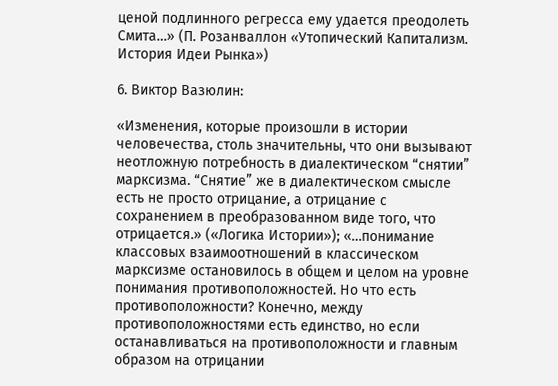ценой подлинного регресса ему удается преодолеть Смита…» (П. Розанваллон «Утопический Капитализм. История Идеи Рынка»)

6. Виктор Вазюлин:

«Изменения, которые произошли в истории человечества, столь значительны, что они вызывают неотложную потребность в диалектическом “снятии” марксизма. “Снятие” же в диалектическом смысле есть не просто отрицание, а отрицание с сохранением в преобразованном виде того, что отрицается.» («Логика Истории»); «…понимание классовых взаимоотношений в классическом марксизме остановилось в общем и целом на уровне понимания противоположностей. Но что есть противоположности? Конечно, между противоположностями есть единство, но если останавливаться на противоположности и главным образом на отрицании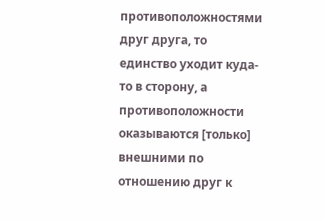противоположностями друг друга, то единство уходит куда-то в сторону, а противоположности оказываются [только] внешними по отношению друг к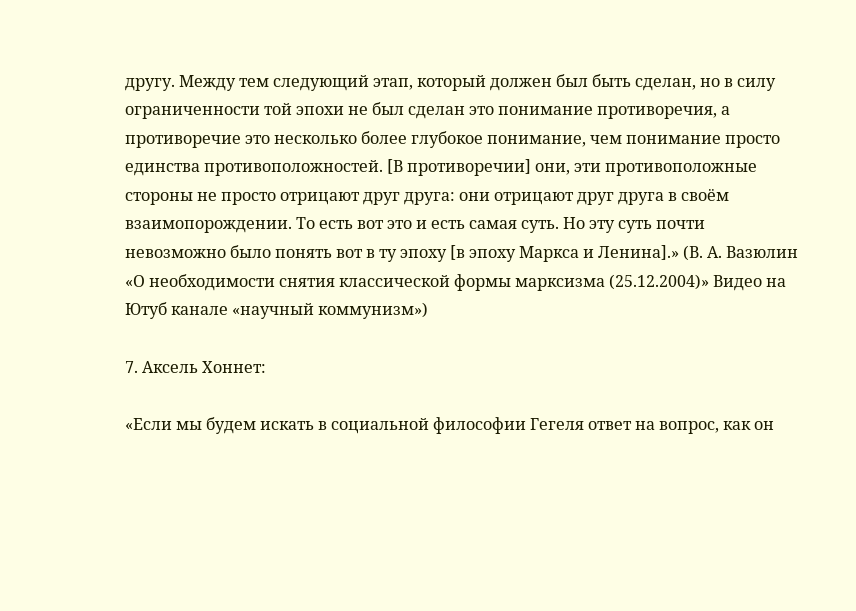другу. Между тем следующий этап, который должен был быть сделан, но в силу ограниченности той эпохи не был сделан это понимание противоречия, а противоречие это несколько более глубокое понимание, чем понимание просто единства противоположностей. [В противоречии] они, эти противоположные стороны не просто отрицают друг друга: они отрицают друг друга в своём взаимопорождении. То есть вот это и есть самая суть. Но эту суть почти невозможно было понять вот в ту эпоху [в эпоху Маркса и Ленина].» (В. А. Вазюлин «О необходимости снятия классической формы марксизма (25.12.2004)» Видео на Ютуб канале «научный коммунизм»)

7. Аксель Хоннет:

«Если мы будем искать в социальной философии Гегеля ответ на вопрос, как он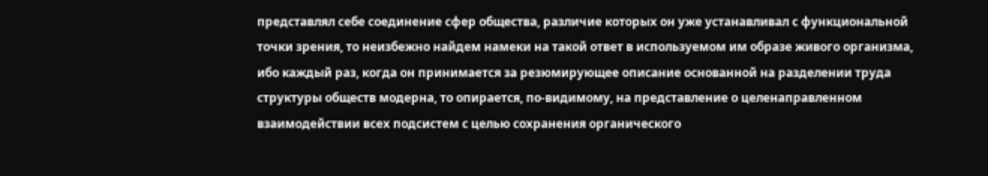представлял себе соединение сфер общества, различие которых он уже устанавливал с функциональной точки зрения, то неизбежно найдем намеки на такой ответ в используемом им образе живого организма, ибо каждый раз, когда он принимается за резюмирующее описание основанной на разделении труда структуры обществ модерна, то опирается, по-видимому, на представление о целенаправленном взаимодействии всех подсистем с целью сохранения органического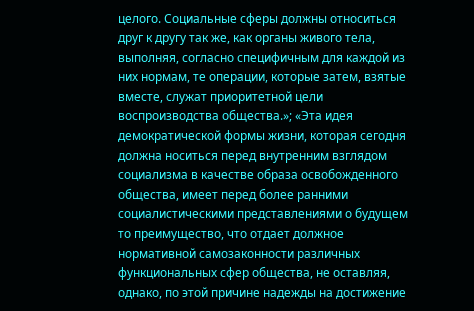целого. Социальные сферы должны относиться друг к другу так же, как органы живого тела, выполняя, согласно специфичным для каждой из них нормам, те операции, которые затем, взятые вместе, служат приоритетной цели воспроизводства общества.»; «Эта идея демократической формы жизни, которая сегодня должна носиться перед внутренним взглядом социализма в качестве образа освобожденного общества, имеет перед более ранними социалистическими представлениями о будущем то преимущество, что отдает должное нормативной самозаконности различных функциональных сфер общества, не оставляя, однако, по этой причине надежды на достижение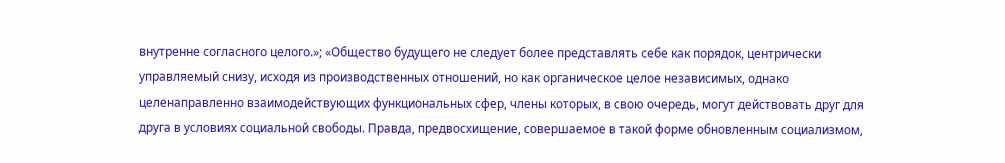внутренне согласного целого.»; «Общество будущего не следует более представлять себе как порядок, центрически управляемый снизу, исходя из производственных отношений, но как органическое целое независимых, однако целенаправленно взаимодействующих функциональных сфер, члены которых, в свою очередь, могут действовать друг для друга в условиях социальной свободы. Правда, предвосхищение, совершаемое в такой форме обновленным социализмом,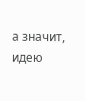а значит, идею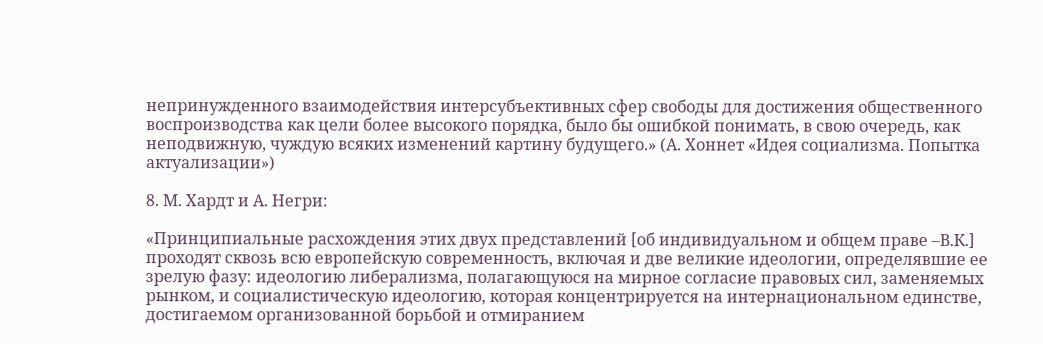непринужденного взаимодействия интерсубъективных сфер свободы для достижения общественного воспроизводства как цели более высокого порядка, было бы ошибкой понимать, в свою очередь, как неподвижную, чуждую всяких изменений картину будущего.» (А. Хоннет «Идея социализма. Попытка актуализации»)

8. М. Хардт и А. Негри:

«Принципиальные расхождения этих двух представлений [об индивидуальном и общем праве –В.К.] проходят сквозь всю европейскую современность, включая и две великие идеологии, определявшие ее зрелую фазу: идеологию либерализма, полагающуюся на мирное согласие правовых сил, заменяемых рынком, и социалистическую идеологию, которая концентрируется на интернациональном единстве, достигаемом организованной борьбой и отмиранием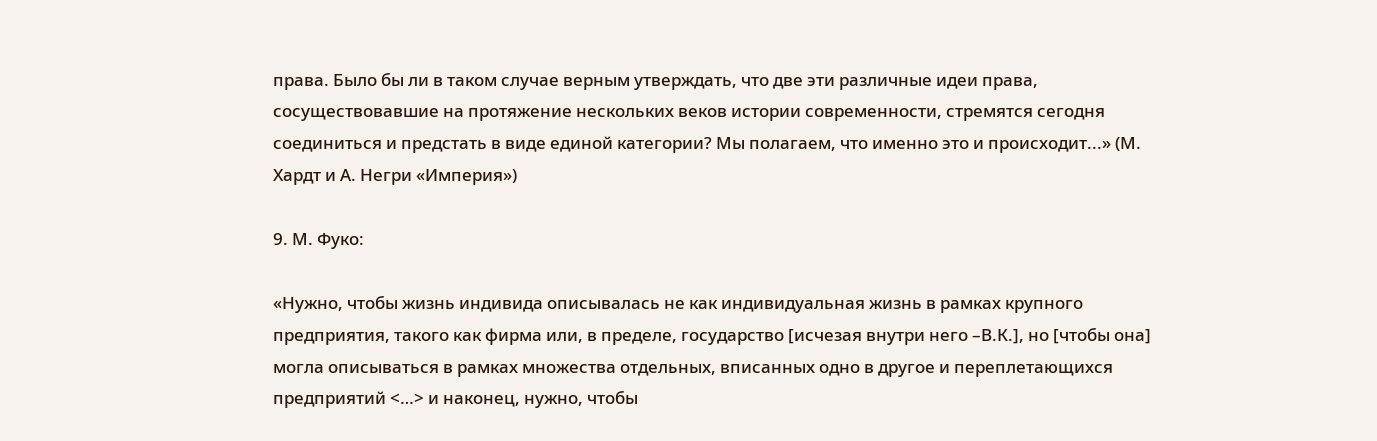права. Было бы ли в таком случае верным утверждать, что две эти различные идеи права, сосуществовавшие на протяжение нескольких веков истории современности, стремятся сегодня соединиться и предстать в виде единой категории? Мы полагаем, что именно это и происходит...» (М. Хардт и А. Негри «Империя»)

9. М. Фуко:

«Нужно, чтобы жизнь индивида описывалась не как индивидуальная жизнь в рамках крупного предприятия, такого как фирма или, в пределе, государство [исчезая внутри него –В.К.], но [чтобы она] могла описываться в рамках множества отдельных, вписанных одно в другое и переплетающихся предприятий <…> и наконец, нужно, чтобы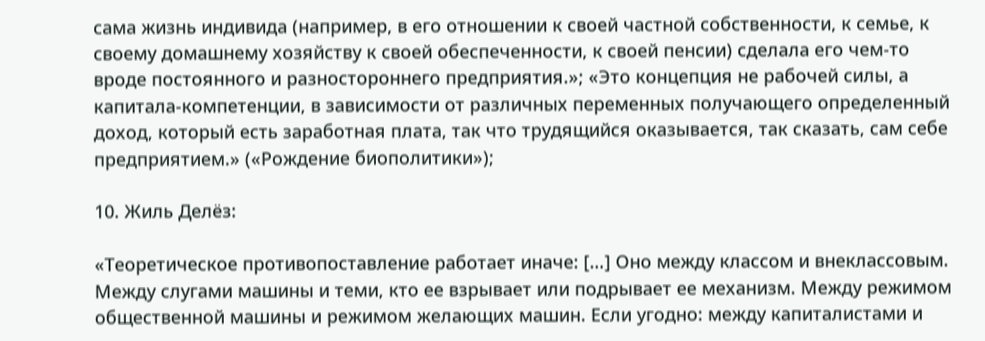сама жизнь индивида (например, в его отношении к своей частной собственности, к семье, к своему домашнему хозяйству к своей обеспеченности, к своей пенсии) сделала его чем-то вроде постоянного и разностороннего предприятия.»; «Это концепция не рабочей силы, а капитала-компетенции, в зависимости от различных переменных получающего определенный доход, который есть заработная плата, так что трудящийся оказывается, так сказать, сам себе предприятием.» («Рождение биополитики»);

10. Жиль Делёз:

«Теоретическое противопоставление работает иначе: […] Оно между классом и внеклассовым. Между слугами машины и теми, кто ее взрывает или подрывает ее механизм. Между режимом общественной машины и режимом желающих машин. Если угодно: между капиталистами и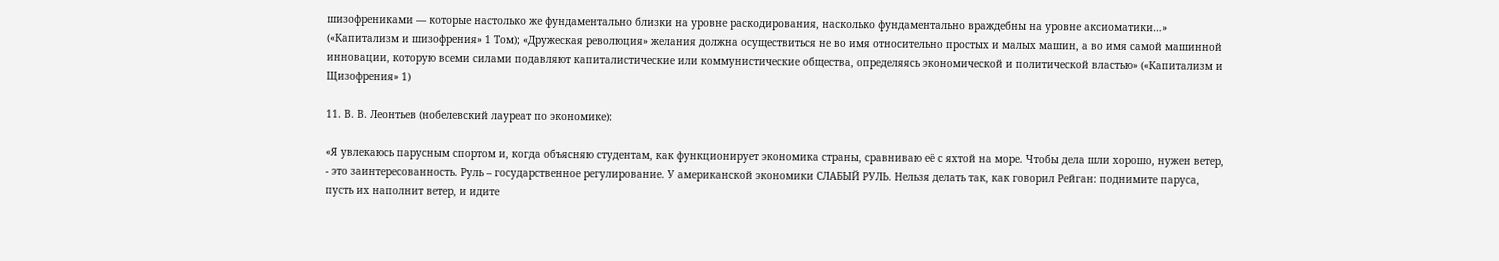шизофрениками — которые настолько же фундаментально близки на уровне раскодирования, насколько фундаментально враждебны на уровне аксиоматики…» («Капитализм и шизофрения» 1 Том); «Дружеская революция» желания должна осуществиться не во имя относительно простых и малых машин, а во имя самой машинной инновации, которую всеми силами подавляют капиталистические или коммунистические общества, определяясь экономической и политической властью» («Капитализм и Щизофрения» 1)

11. В. В. Леонтьев (нобелевский лауреат по экономике):

«Я увлекаюсь парусным спортом и, когда объясняю студентам, как функционирует экономика страны, сравниваю её с яхтой на море. Чтобы дела шли хорошо, нужен ветер, - это заинтересованность. Руль – государственное регулирование. У американской экономики СЛАБЫЙ РУЛЬ. Нельзя делать так, как говорил Рейган: поднимите паруса, пусть их наполнит ветер, и идите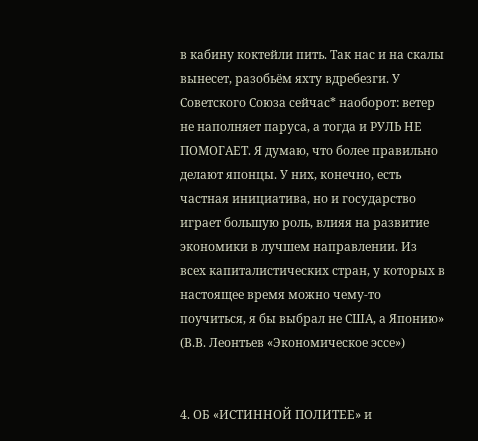в кабину коктейли пить. Так нас и на скалы вынесет, разобьём яхту вдребезги. У Советского Союза сейчас* наоборот: ветер не наполняет паруса, а тогда и РУЛЬ НЕ ПОМОГАЕТ. Я думаю, что более правильно делают японцы. У них, конечно, есть частная инициатива, но и государство играет большую роль, влияя на развитие экономики в лучшем направлении. Из всех капиталистических стран, у которых в настоящее время можно чему-то поучиться, я бы выбрал не США, а Японию» (В.В. Леонтьев «Экономическое эссе»)


4. ОБ «ИСТИННОЙ ПОЛИТЕЕ» и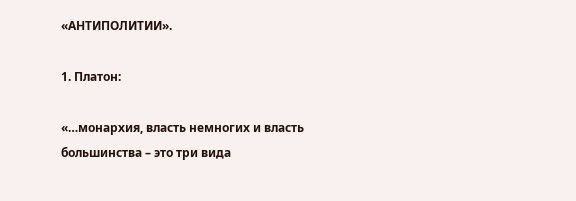«АНТИПОЛИТИИ».

1. Платон:

«…монархия, власть немногих и власть большинства – это три вида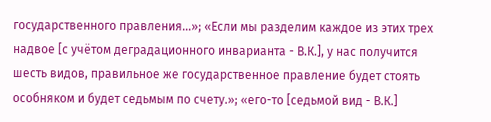государственного правления…»; «Если мы разделим каждое из этих трех надвое [с учётом деградационного инварианта - В.К.], у нас получится шесть видов, правильное же государственное правление будет стоять особняком и будет седьмым по счету.»; «его-то [седьмой вид - В.К.]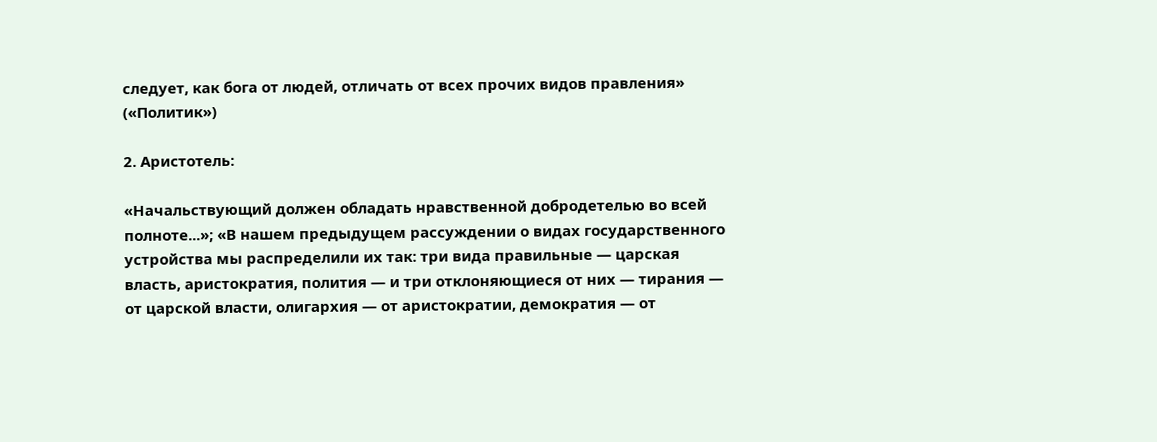следует, как бога от людей, отличать от всех прочих видов правления» («Политик»)

2. Аристотель:

«Начальствующий должен обладать нравственной добродетелью во всей полноте...»; «В нашем предыдущем рассуждении о видах государственного устройства мы распределили их так: три вида правильные — царская власть, аристократия, полития — и три отклоняющиеся от них — тирания — от царской власти, олигархия — от аристократии, демократия — от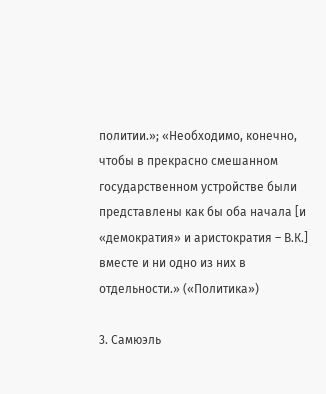политии.»; «Необходимо, конечно, чтобы в прекрасно смешанном государственном устройстве были представлены как бы оба начала [и «демократия» и аристократия – В.К.] вместе и ни одно из них в отдельности.» («Политика»)

3. Самюэль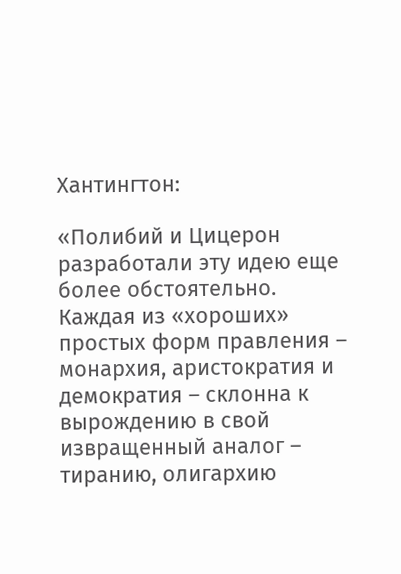Хантингтон:

«Полибий и Цицерон разработали эту идею еще более обстоятельно. Каждая из «хороших» простых форм правления – монархия, аристократия и демократия – склонна к вырождению в свой извращенный аналог – тиранию, олигархию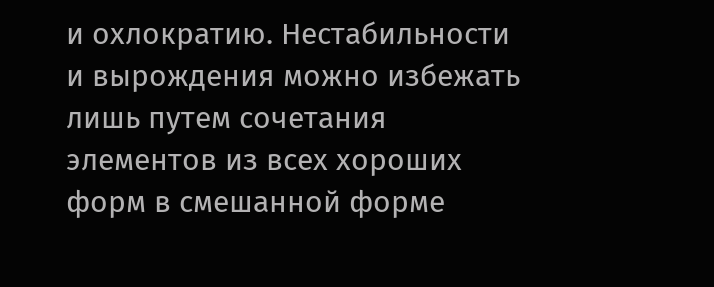и охлократию. Нестабильности и вырождения можно избежать лишь путем сочетания элементов из всех хороших форм в смешанной форме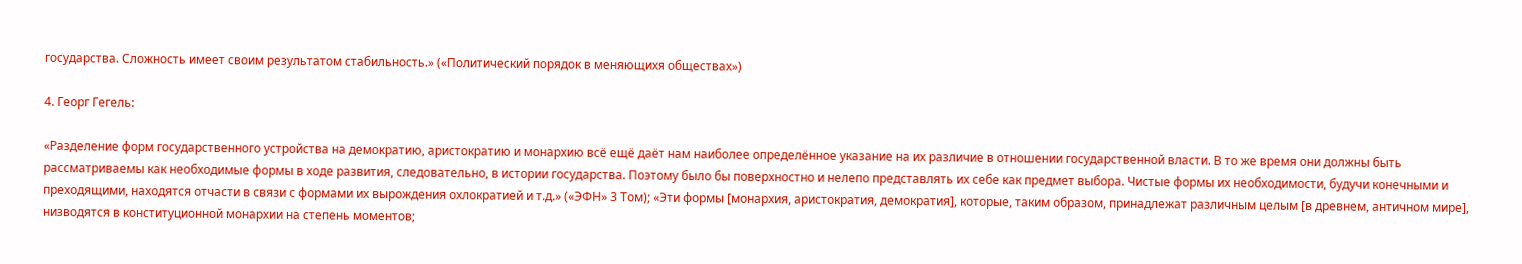государства. Сложность имеет своим результатом стабильность.» («Политический порядок в меняющихя обществах»)

4. Георг Гегель:

«Разделение форм государственного устройства на демократию, аристократию и монархию всё ещё даёт нам наиболее определённое указание на их различие в отношении государственной власти. В то же время они должны быть рассматриваемы как необходимые формы в ходе развития, следовательно, в истории государства. Поэтому было бы поверхностно и нелепо представлять их себе как предмет выбора. Чистые формы их необходимости, будучи конечными и преходящими, находятся отчасти в связи с формами их вырождения охлократией и т.д.» («ЭФН» 3 Том); «Эти формы [монархия, аристократия, демократия], которые, таким образом, принадлежат различным целым [в древнем, античном мире], низводятся в конституционной монархии на степень моментов;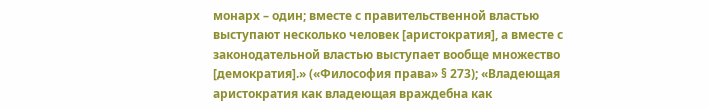монарх – один; вместе с правительственной властью выступают несколько человек [аристократия], а вместе с законодательной властью выступает вообще множество [демократия].» («Философия права» § 273); «Владеющая аристократия как владеющая враждебна как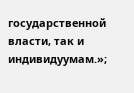государственной власти, так и индивидуумам.»;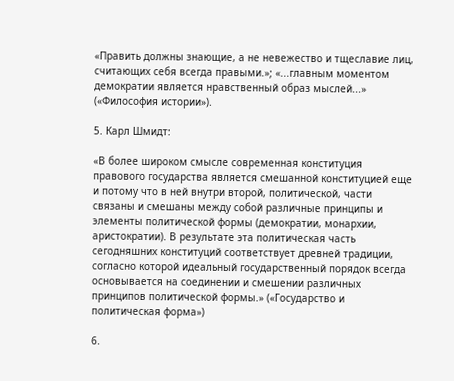«Править должны знающие, а не невежество и тщеславие лиц, считающих себя всегда правыми.»; «...главным моментом демократии является нравственный образ мыслей...» («Философия истории»).

5. Карл Шмидт:

«В более широком смысле современная конституция правового государства является смешанной конституцией еще и потому что в ней внутри второй, политической, части связаны и смешаны между собой различные принципы и элементы политической формы (демократии, монархии, аристократии). В результате эта политическая часть сегодняшних конституций соответствует древней традиции, согласно которой идеальный государственный порядок всегда основывается на соединении и смешении различных принципов политической формы.» («Государство и политическая форма»)

6.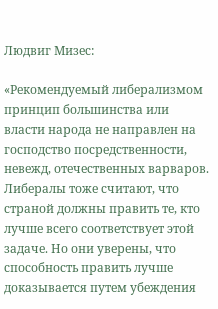Людвиг Мизес:

«Рекомендуемый либерализмом принцип большинства или власти народа не направлен на господство посредственности, невежд, отечественных варваров. Либералы тоже считают, что страной должны править те, кто лучше всего соответствует этой задаче. Но они уверены, что способность править лучше доказывается путем убеждения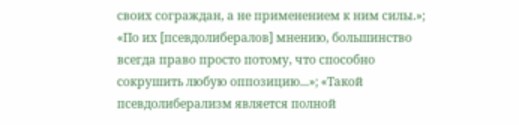своих сограждан, а не применением к ним силы.»; «По их [псевдолибералов] мнению, большинство всегда право просто потому, что способно сокрушить любую оппозицию...»; «Такой псевдолиберализм является полной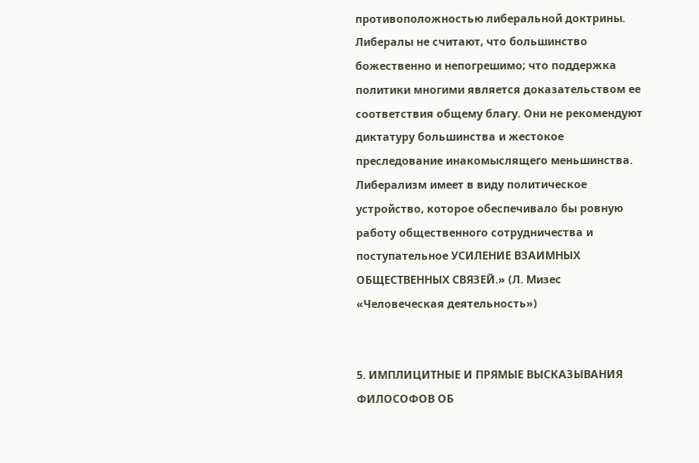противоположностью либеральной доктрины. Либералы не считают, что большинство божественно и непогрешимо; что поддержка политики многими является доказательством ее соответствия общему благу. Они не рекомендуют диктатуру большинства и жестокое преследование инакомыслящего меньшинства. Либерализм имеет в виду политическое устройство, которое обеспечивало бы ровную работу общественного сотрудничества и поступательное УСИЛЕНИЕ ВЗАИМНЫХ ОБЩЕСТВЕННЫХ СВЯЗЕЙ.» (Л. Мизес «Человеческая деятельность»)


5. ИМПЛИЦИТНЫЕ И ПРЯМЫЕ ВЫСКАЗЫВАНИЯ ФИЛОСОФОВ ОБ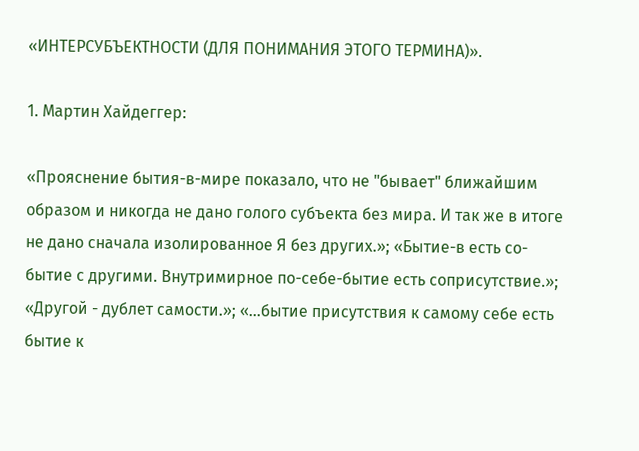«ИНТЕРСУБЪЕКТНОСТИ (ДЛЯ ПОНИМАНИЯ ЭТОГО ТЕРМИНА)».

1. Мартин Хайдеггер:

«Прояснение бытия-в-мире показало, что не "бывает" ближайшим образом и никогда не дано голого субъекта без мира. И так же в итоге не дано сначала изолированное Я без других.»; «Бытие-в есть со-бытие с другими. Внутримирное по-себе-бытие есть соприсутствие.»; «Другой - дублет самости.»; «…бытие присутствия к самому себе есть бытие к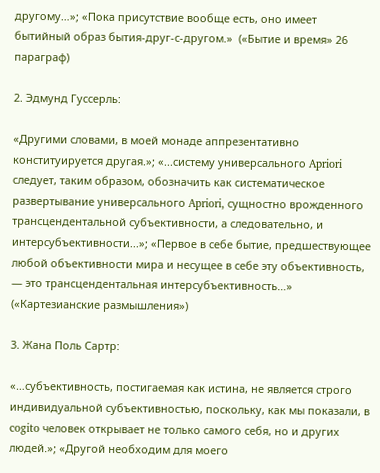другому…»; «Пока присутствие вообще есть, оно имеет бытийный образ бытия-друг-с-другом.»  («Бытие и время» 26 параграф)

2. Эдмунд Гуссерль:

«Другими словами, в моей монаде аппрезентативно конституируется другая.»; «...систему универсального Apriori следует, таким образом, обозначить как систематическое развертывание универсального Apriori, сущностно врожденного трансцендентальной субъективности, а следовательно, и интерсубъективности...»; «Первое в себе бытие, предшествующее любой объективности мира и несущее в себе эту объективность, — это трансцендентальная интерсубъективность…» («Картезианские размышления»)

3. Жана Поль Сартр:

«…субъективность, постигаемая как истина, не является строго индивидуальной субъективностью, поскольку, как мы показали, в cogito человек открывает не только самого себя, но и других людей.»; «Другой необходим для моего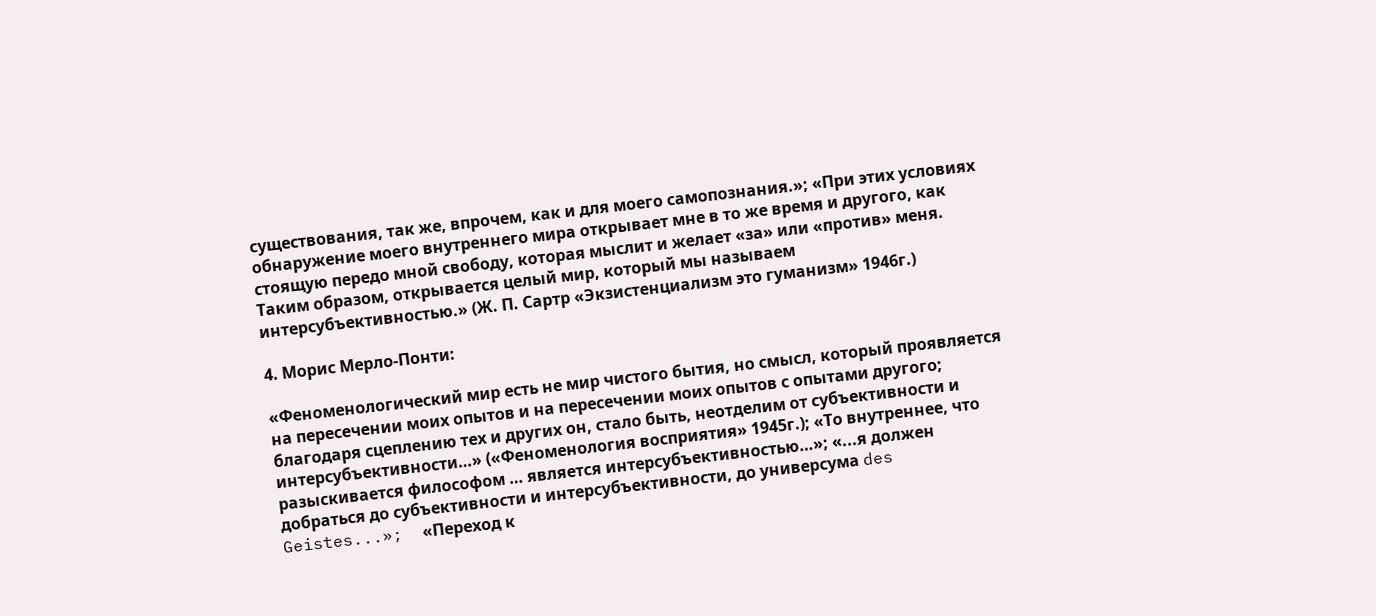существования, так же, впрочем, как и для моего самопознания.»; «При этих условиях обнаружение моего внутреннего мира открывает мне в то же время и другого, как стоящую передо мной свободу, которая мыслит и желает «за» или «против» меня. Таким образом, открывается целый мир, который мы называем интерсубъективностью.» (Ж. П. Сартр «Экзистенциализм это гуманизм» 1946г.)

4. Морис Мерло-Понти:

«Феноменологический мир есть не мир чистого бытия, но смысл, который проявляется на пересечении моих опытов и на пересечении моих опытов с опытами другого; благодаря сцеплению тех и других он, стало быть, неотделим от субъективности и интерсубъективности…» («Феноменология восприятия» 1945г.); «То внутреннее, что разыскивается философом … является интерсубъективностью…»; «...я должен добраться до субъективности и интерсубъективности, до универсума des Geistes...»;  «Переход к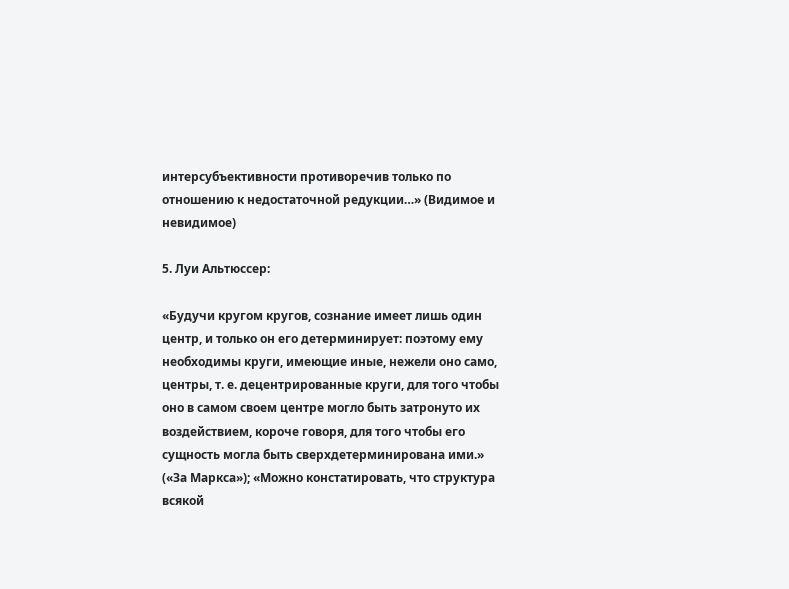интерсубъективности противоречив только по отношению к недостаточной редукции…» (Видимое и невидимое)

5. Луи Альтюссер:

«Будучи кругом кругов, сознание имеет лишь один центр, и только он его детерминирует: поэтому ему необходимы круги, имеющие иные, нежели оно само, центры, т. е. децентрированные круги, для того чтобы оно в самом своем центре могло быть затронуто их воздействием, короче говоря, для того чтобы его сущность могла быть сверхдетерминирована ими.» («За Маркса»); «Можно констатировать, что структура всякой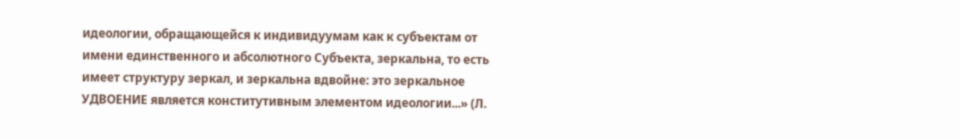идеологии, обращающейся к индивидуумам как к субъектам от имени единственного и абсолютного Субъекта, зеркальна, то есть имеет структуру зеркал, и зеркальна вдвойне: это зеркальное УДВОЕНИЕ является конститутивным элементом идеологии...» (Л.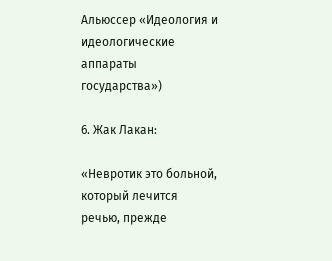Альюссер «Идеология и идеологические аппараты государства»)

6. Жак Лакан:

«Невротик это больной, который лечится речью, прежде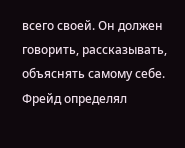всего своей. Он должен говорить, рассказывать, объяснять самому себе. Фрейд определял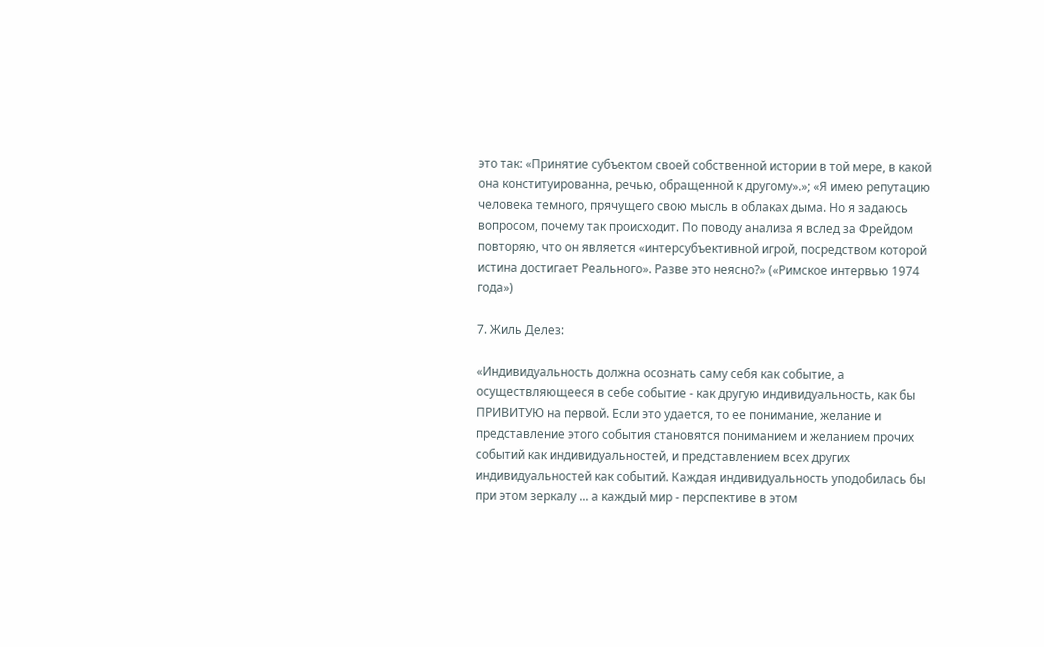это так: «Принятие субъектом своей собственной истории в той мере, в какой она конституированна, речью, обращенной к другому».»; «Я имею репутацию человека темного, прячущего свою мысль в облаках дыма. Но я задаюсь вопросом, почему так происходит. По поводу анализа я вслед за Фрейдом повторяю, что он является «интерсубъективной игрой, посредством которой истина достигает Реального». Разве это неясно?» («Римское интервью 1974 года»)

7. Жиль Делез:

«Индивидуальность должна осознать саму себя как событие, а осуществляющееся в себе событие - как другую индивидуальность, как бы ПРИВИТУЮ на первой. Если это удается, то ее понимание, желание и представление этого события становятся пониманием и желанием прочих событий как индивидуальностей, и представлением всех других индивидуальностей как событий. Каждая индивидуальность уподобилась бы при этом зеркалу ... а каждый мир - перспективе в этом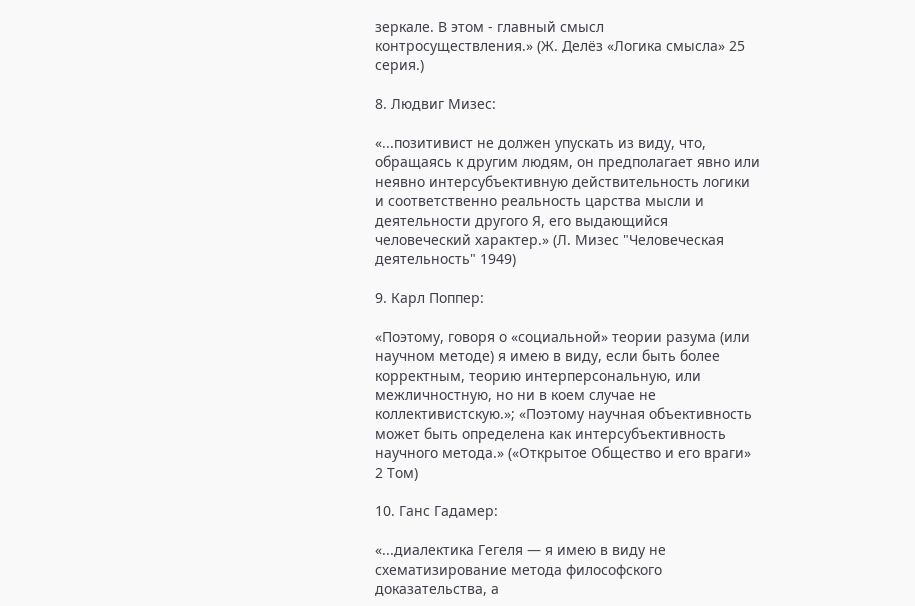зеркале. В этом - главный смысл контросуществления.» (Ж. Делёз «Логика смысла» 25 серия.)

8. Людвиг Мизес:

«...позитивист не должен упускать из виду, что, обращаясь к другим людям, он предполагает явно или неявно интерсубъективную действительность логики и соответственно реальность царства мысли и деятельности другого Я, его выдающийся человеческий характер.» (Л. Мизес "Человеческая деятельность" 1949)

9. Карл Поппер:

«Поэтому, говоря о «социальной» теории разума (или научном методе) я имею в виду, если быть более корректным, теорию интерперсональную, или межличностную, но ни в коем случае не коллективистскую.»; «Поэтому научная объективность может быть определена как интерсубъективность научного метода.» («Открытое Общество и его враги» 2 Том)

10. Ганс Гадамер:

«...диалектика Гегеля — я имею в виду не схематизирование метода философского доказательства, а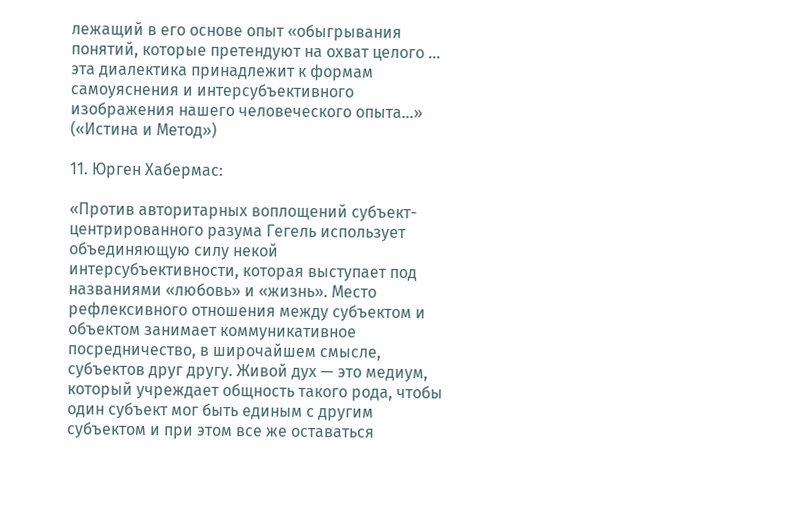лежащий в его основе опыт «обыгрывания понятий, которые претендуют на охват целого … эта диалектика принадлежит к формам самоуяснения и интерсубъективного изображения нашего человеческого опыта…» («Истина и Метод»)

11. Юрген Хабермас:

«Против авторитарных воплощений субъект-центрированного разума Гегель использует объединяющую силу некой интерсубъективности, которая выступает под названиями «любовь» и «жизнь». Место рефлексивного отношения между субъектом и объектом занимает коммуникативное посредничество, в широчайшем смысле, субъектов друг другу. Живой дух — это медиум, который учреждает общность такого рода, чтобы один субъект мог быть единым с другим субъектом и при этом все же оставаться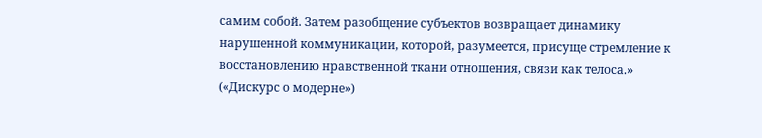самим собой. Затем разобщение субъектов возвращает динамику нарушенной коммуникации, которой, разумеется, присуще стремление к восстановлению нравственной ткани отношения, связи как телоса.» («Дискурс о модерне»)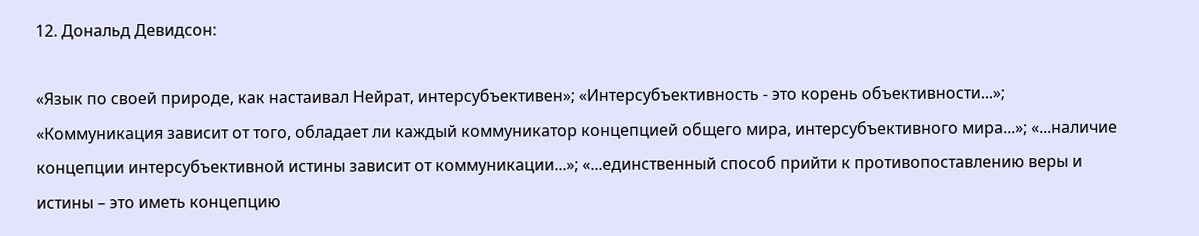12. Дональд Девидсон:

«Язык по своей природе, как настаивал Нейрат, интерсубъективен»; «Интерсубъективность - это корень объективности...»; «Коммуникация зависит от того, обладает ли каждый коммуникатор концепцией общего мира, интерсубъективного мира...»; «...наличие концепции интерсубъективной истины зависит от коммуникации...»; «...единственный способ прийти к противопоставлению веры и истины – это иметь концепцию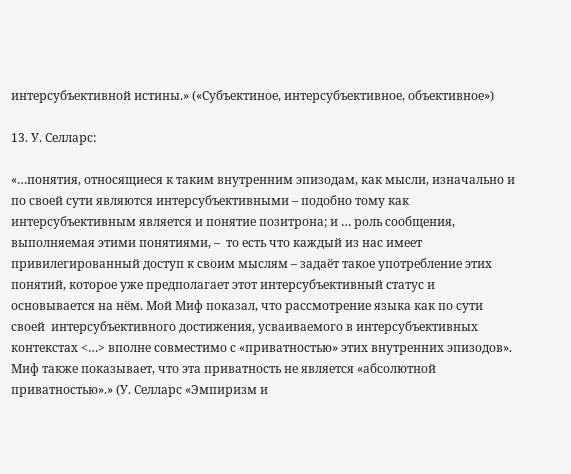интерсубъективной истины.» («Субъектиное, интерсубъективное, объективное»)

13. У. Селларс:

«…понятия, относящиеся к таким внутренним эпизодам, как мысли, изначально и по своей сути являются интерсубъективными – подобно тому как интерсубъективным является и понятие позитрона; и … роль сообщения, выполняемая этими понятиями, –  то есть что каждый из нас имеет привилегированный доступ к своим мыслям – задаёт такое употребление этих понятий, которое уже предполагает этот интерсубъективный статус и основывается на нём. Мой Миф показал, что рассмотрение языка как по сути своей  интерсубъективного достижения, усваиваемого в интерсубъективных контекстах <…> вполне совместимо с «приватностью» этих внутренних эпизодов». Миф также показывает, что эта приватность не является «абсолютной приватностью».» (У. Селларс «Эмпиризм и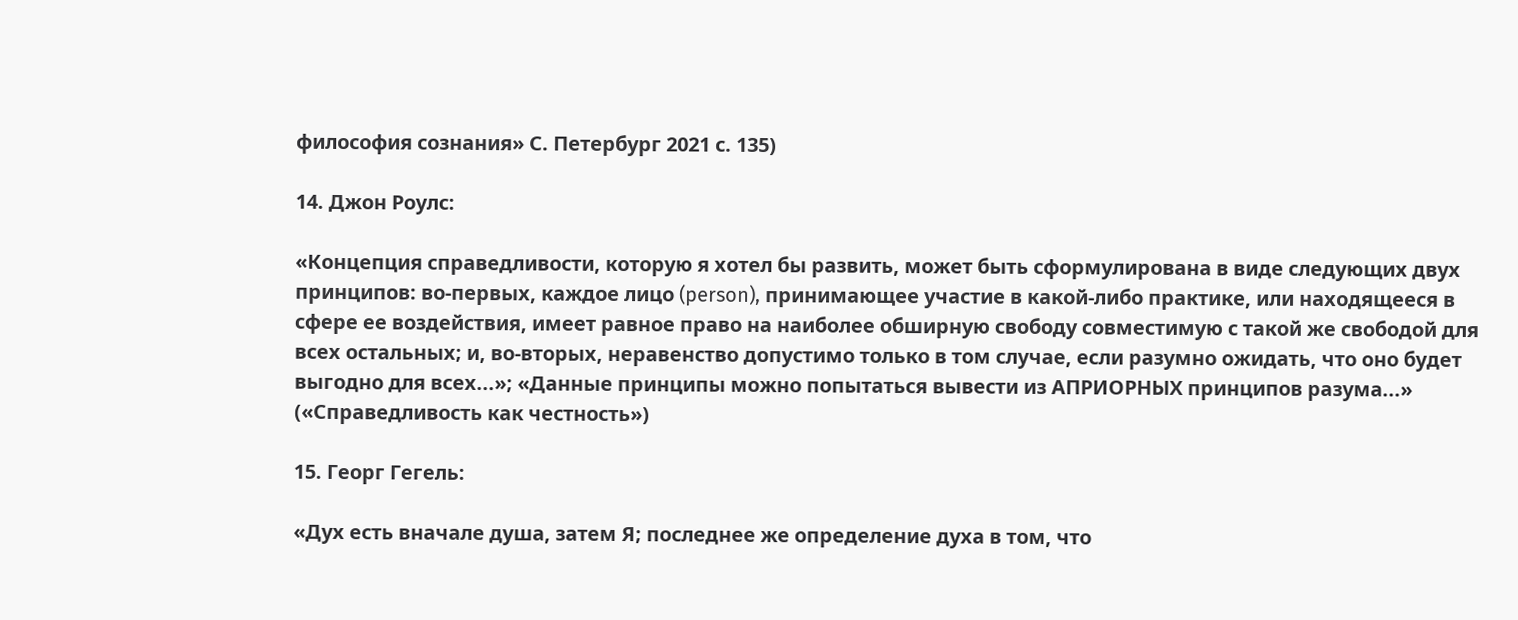философия сознания» С. Петербург 2021 с. 135)

14. Джон Роулс:

«Концепция справедливости, которую я хотел бы развить, может быть сформулирована в виде следующих двух принципов: во-первых, каждое лицо (person), принимающее участие в какой-либо практике, или находящееся в сфере ее воздействия, имеет равное право на наиболее обширную свободу совместимую с такой же свободой для всех остальных; и, во-вторых, неравенство допустимо только в том случае, если разумно ожидать, что оно будет выгодно для всех...»; «Данные принципы можно попытаться вывести из АПРИОРНЫХ принципов разума...» («Справедливость как честность»)

15. Георг Гегель:

«Дух есть вначале душа, затем Я; последнее же определение духа в том, что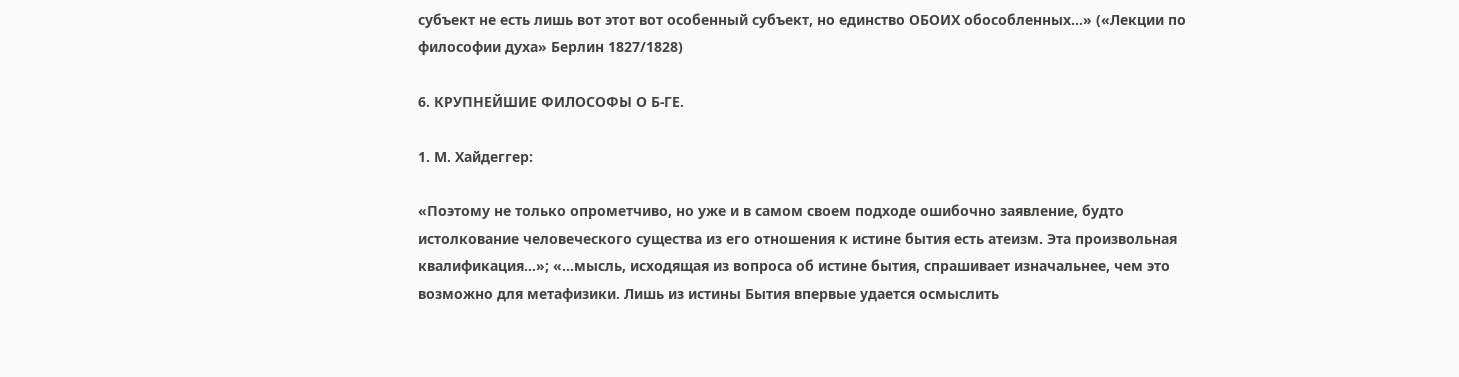субъект не есть лишь вот этот вот особенный субъект, но единство ОБОИХ обособленных…» («Лекции по философии духа» Берлин 1827/1828)

6. КРУПНЕЙШИЕ ФИЛОСОФЫ О Б-ГЕ.

1. М. Хайдеггер:

«Поэтому не только опрометчиво, но уже и в самом своем подходе ошибочно заявление, будто истолкование человеческого существа из его отношения к истине бытия есть атеизм. Эта произвольная квалификация…»; «…мысль, исходящая из вопроса об истине бытия, спрашивает изначальнее, чем это возможно для метафизики. Лишь из истины Бытия впервые удается осмыслить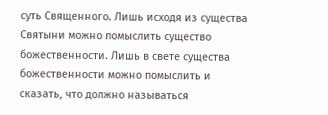суть Священного. Лишь исходя из существа Святыни можно помыслить существо божественности. Лишь в свете существа божественности можно помыслить и сказать, что должно называться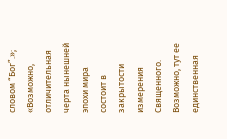словом “Бог”.»; «Возможно, отличительная черта нынешней эпохи мира состоит в закрытости измерения Священного. Возможно, тут ее единственная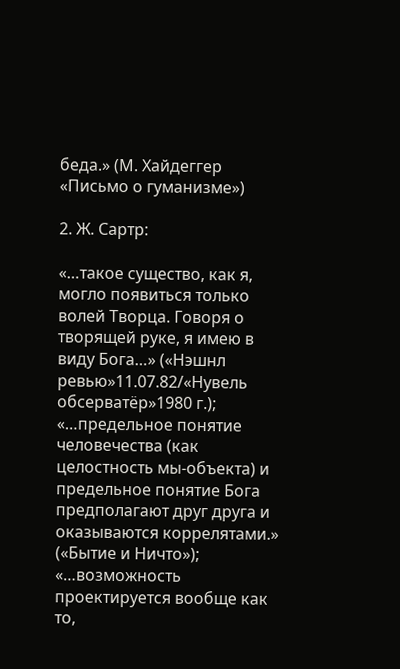беда.» (М. Хайдеггер «Письмо о гуманизме»)

2. Ж. Сартр:

«…такое существо, как я, могло появиться только волей Творца. Говоря о творящей руке, я имею в виду Бога…» («Нэшнл ревью»11.07.82/«Нувель обсерватёр»1980 г.); «…предельное понятие человечества (как целостность мы-объекта) и предельное понятие Бога предполагают друг друга и оказываются коррелятами.» («Бытие и Ничто»); «…возможность проектируется вообще как то,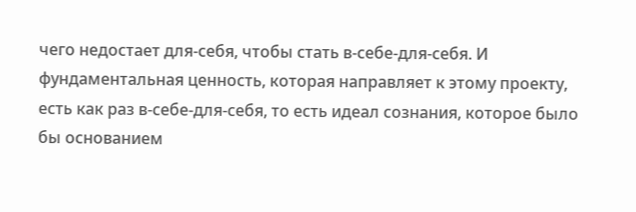чего недостает для-себя, чтобы стать в-себе-для-себя. И фундаментальная ценность, которая направляет к этому проекту, есть как раз в-себе-для-себя, то есть идеал сознания, которое было бы основанием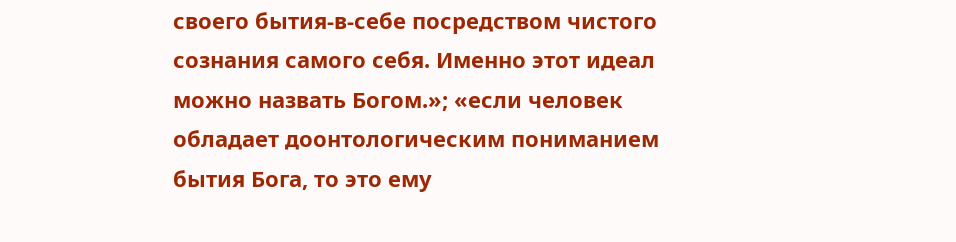своего бытия-в-себе посредством чистого сознания самого себя. Именно этот идеал можно назвать Богом.»; «если человек обладает доонтологическим пониманием бытия Бога, то это ему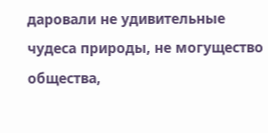даровали не удивительные чудеса природы, не могущество общества,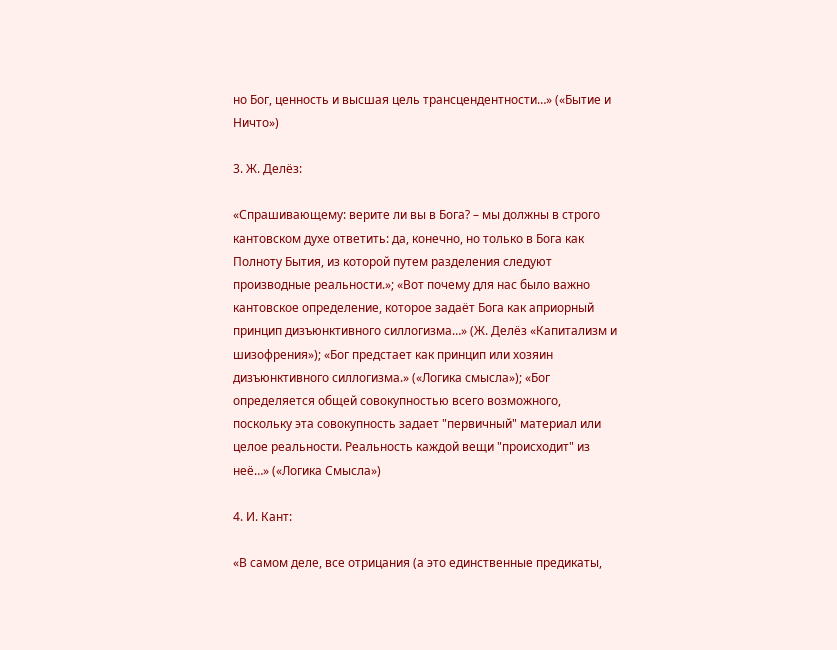но Бог, ценность и высшая цель трансцендентности…» («Бытие и Ничто»)

3. Ж. Делёз:

«Спрашивающему: верите ли вы в Бога? – мы должны в строго кантовском духе ответить: да, конечно, но только в Бога как Полноту Бытия, из которой путем разделения следуют производные реальности.»; «Вот почему для нас было важно кантовское определение, которое задаёт Бога как априорный принцип дизъюнктивного силлогизма…» (Ж. Делёз «Капитализм и шизофрения»); «Бог предстает как принцип или хозяин дизъюнктивного силлогизма.» («Логика смысла»); «Бог определяется общей совокупностью всего возможного, поскольку эта совокупность задает "первичный" материал или целое реальности. Реальность каждой вещи "происходит" из неё…» («Логика Смысла»)

4. И. Кант:

«В самом деле, все отрицания (а это единственные предикаты,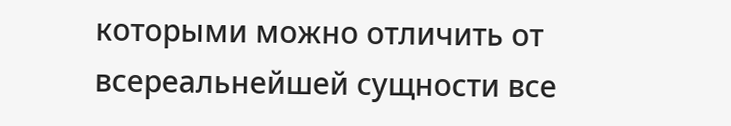которыми можно отличить от всереальнейшей сущности все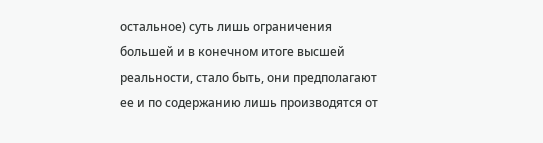остальное) суть лишь ограничения большей и в конечном итоге высшей реальности, стало быть, они предполагают ее и по содержанию лишь производятся от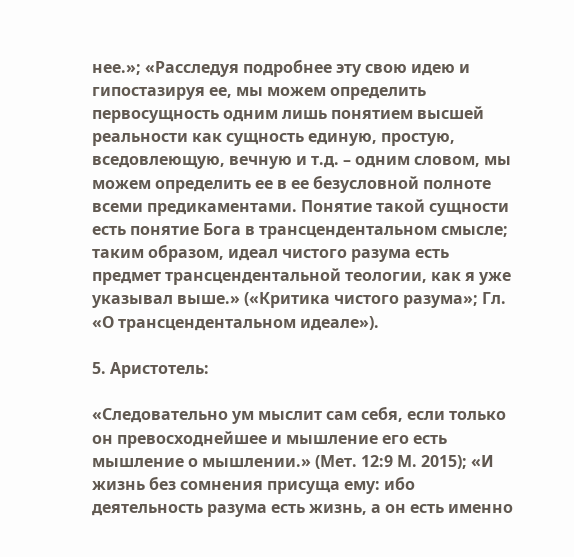нее.»; «Расследуя подробнее эту свою идею и гипостазируя ее, мы можем определить первосущность одним лишь понятием высшей реальности как сущность единую, простую, вседовлеющую, вечную и т.д. – одним словом, мы можем определить ее в ее безусловной полноте всеми предикаментами. Понятие такой сущности есть понятие Бога в трансцендентальном смысле; таким образом, идеал чистого разума есть предмет трансцендентальной теологии, как я уже указывал выше.» («Критика чистого разума»; Гл. «О трансцендентальном идеале»).

5. Аристотель:

«Следовательно ум мыслит сам себя, если только он превосходнейшее и мышление его есть мышление о мышлении.» (Мет. 12:9 М. 2015); «И жизнь без сомнения присуща ему: ибо деятельность разума есть жизнь, а он есть именно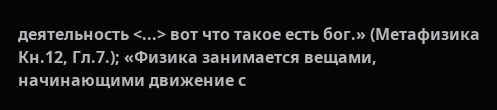деятельность <...> вот что такое есть бог.» (Метафизика Кн.12, Гл.7.); «Физика занимается вещами, начинающими движение с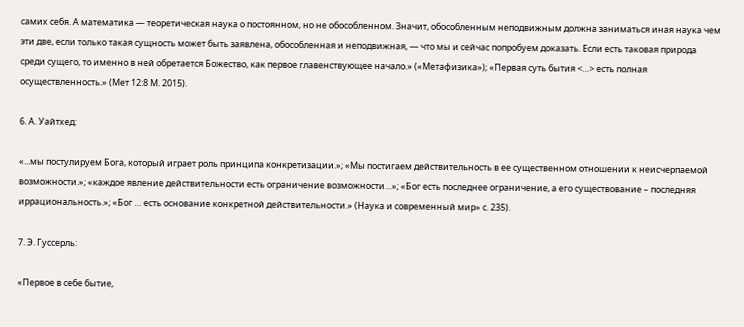самих себя. А математика — теоретическая наука о постоянном, но не обособленном. Значит, обособленным неподвижным должна заниматься иная наука чем эти две, если только такая сущность может быть заявлена, обособленная и неподвижная, — что мы и сейчас попробуем доказать. Если есть таковая природа среди сущего, то именно в ней обретается Божество, как первое главенствующее начало.» («Метафизика»); «Первая суть бытия <…> есть полная осуществленность.» (Мет 12:8 М. 2015).

6. А. Уайтхед:

«...мы постулируем Бога, который играет роль принципа конкретизации.»; «Мы постигаем действительность в ее существенном отношении к неисчерпаемой возможности.»; «каждое явление действительности есть ограничение возможности…»; «Бог есть последнее ограничение, а его существование – последняя иррациональность.»; «Бог … есть основание конкретной действительности.» (Наука и современный мир» с. 235).

7. Э. Гуссерль:

«Первое в себе бытие,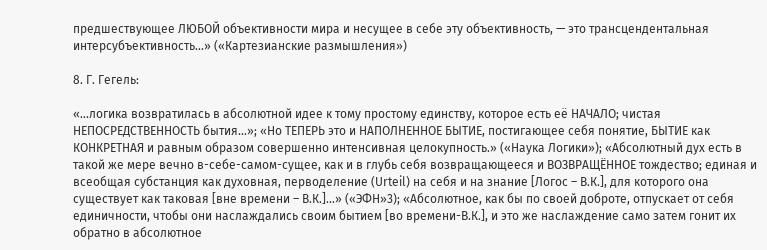предшествующее ЛЮБОЙ объективности мира и несущее в себе эту объективность, — это трансцендентальная интерсубъективность…» («Картезианские размышления»)

8. Г. Гегель:

«…логика возвратилась в абсолютной идее к тому простому единству, которое есть её НАЧАЛО; чистая НЕПОСРЕДСТВЕННОСТЬ бытия…»; «Но ТЕПЕРЬ это и НАПОЛНЕННОЕ БЫТИЕ, постигающее себя понятие, БЫТИЕ как КОНКРЕТНАЯ и равным образом совершенно интенсивная целокупность.» («Наука Логики»); «Абсолютный дух есть в такой же мере вечно в-себе-самом-сущее, как и в глубь себя возвращающееся и ВОЗВРАЩЁННОЕ тождество; единая и всеобщая субстанция как духовная, перводеление (Urteil) на себя и на знание [Логос – В.К.], для которого она существует как таковая [вне времени – В.К.]…» («ЭФН»3); «Абсолютное, как бы по своей доброте, отпускает от себя единичности, чтобы они наслаждались своим бытием [во времени-В.К.], и это же наслаждение само затем гонит их обратно в абсолютное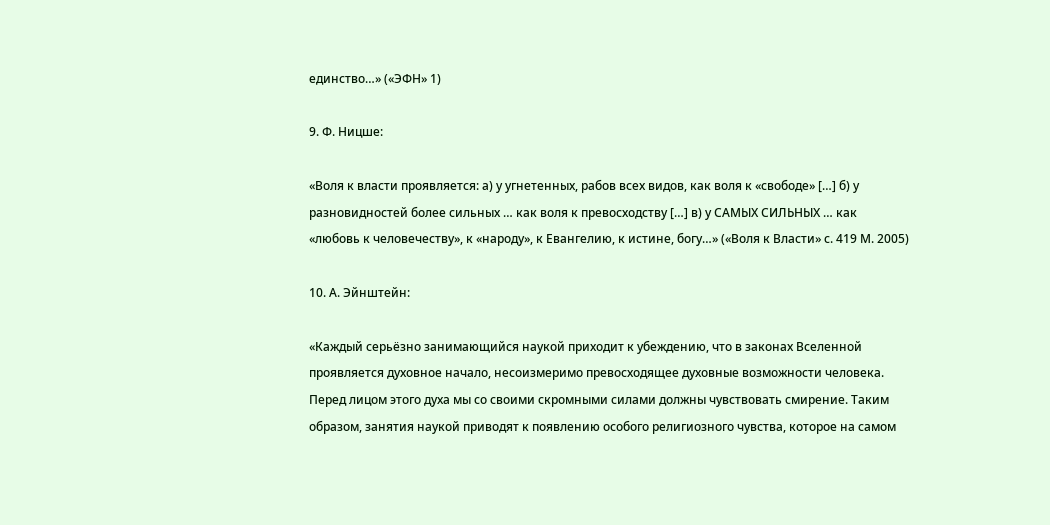единство…» («ЭФН» 1)

9. Ф. Ницше:

«Воля к власти проявляется: а) у угнетенных, рабов всех видов, как воля к «свободе» […] б) у разновидностей более сильных … как воля к превосходству […] в) у САМЫХ СИЛЬНЫХ … как «любовь к человечеству», к «народу», к Евангелию, к истине, богу…» («Воля к Власти» с. 419 М. 2005)

10. А. Эйнштейн:

«Каждый серьёзно занимающийся наукой приходит к убеждению, что в законах Вселенной проявляется духовное начало, несоизмеримо превосходящее духовные возможности человека. Перед лицом этого духа мы со своими скромными силами должны чувствовать смирение. Таким образом, занятия наукой приводят к появлению особого религиозного чувства, которое на самом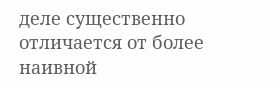деле существенно отличается от более наивной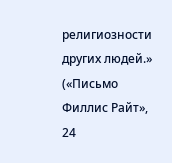религиозности других людей.» («Письмо Филлис Райт», 24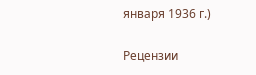января 1936 г.)


Рецензии